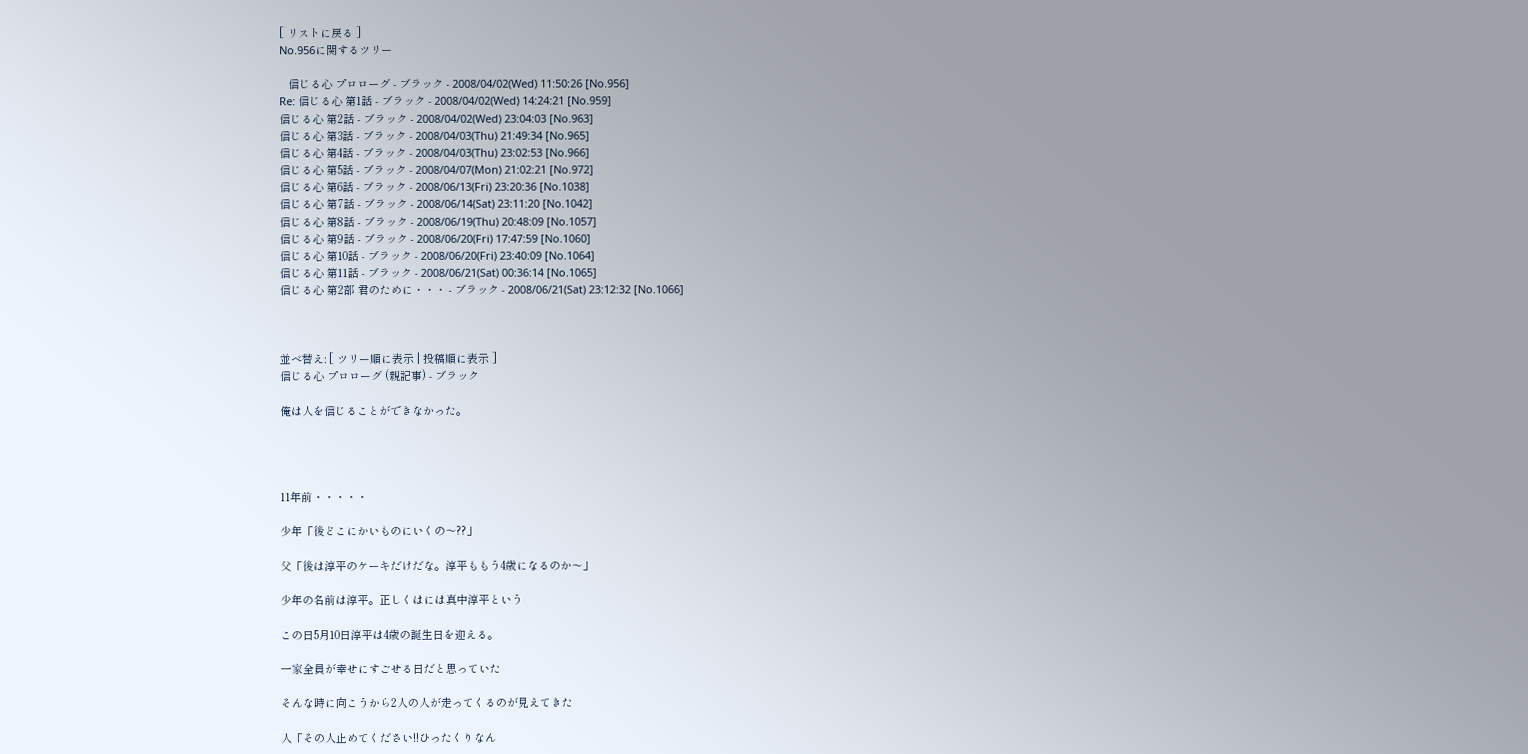[ リストに戻る ]
No.956に関するツリー

   信じる心 プロローグ - ブラック - 2008/04/02(Wed) 11:50:26 [No.956]
Re: 信じる心 第1話 - ブラック - 2008/04/02(Wed) 14:24:21 [No.959]
信じる心 第2話 - ブラック - 2008/04/02(Wed) 23:04:03 [No.963]
信じる心 第3話 - ブラック - 2008/04/03(Thu) 21:49:34 [No.965]
信じる心 第4話 - ブラック - 2008/04/03(Thu) 23:02:53 [No.966]
信じる心 第5話 - ブラック - 2008/04/07(Mon) 21:02:21 [No.972]
信じる心 第6話 - ブラック - 2008/06/13(Fri) 23:20:36 [No.1038]
信じる心 第7話 - ブラック - 2008/06/14(Sat) 23:11:20 [No.1042]
信じる心 第8話 - ブラック - 2008/06/19(Thu) 20:48:09 [No.1057]
信じる心 第9話 - ブラック - 2008/06/20(Fri) 17:47:59 [No.1060]
信じる心 第10話 - ブラック - 2008/06/20(Fri) 23:40:09 [No.1064]
信じる心 第11話 - ブラック - 2008/06/21(Sat) 00:36:14 [No.1065]
信じる心 第2部 君のために・・・ - ブラック - 2008/06/21(Sat) 23:12:32 [No.1066]



並べ替え: [ ツリー順に表示 | 投稿順に表示 ]
信じる心 プロローグ (親記事) - ブラック

俺は人を信じることができなかった。




11年前・・・・・

少年「後どこにかいものにいくの〜??」

父「後は淳平のケーキだけだな。淳平ももう4歳になるのか〜」

少年の名前は淳平。正しくはには真中淳平という

この日5月10日淳平は4歳の誕生日を迎える。

一家全員が幸せにすごせる日だと思っていた

そんな時に向こうから2人の人が走ってくるのが見えてきた

人「その人止めてください!!ひったくりなん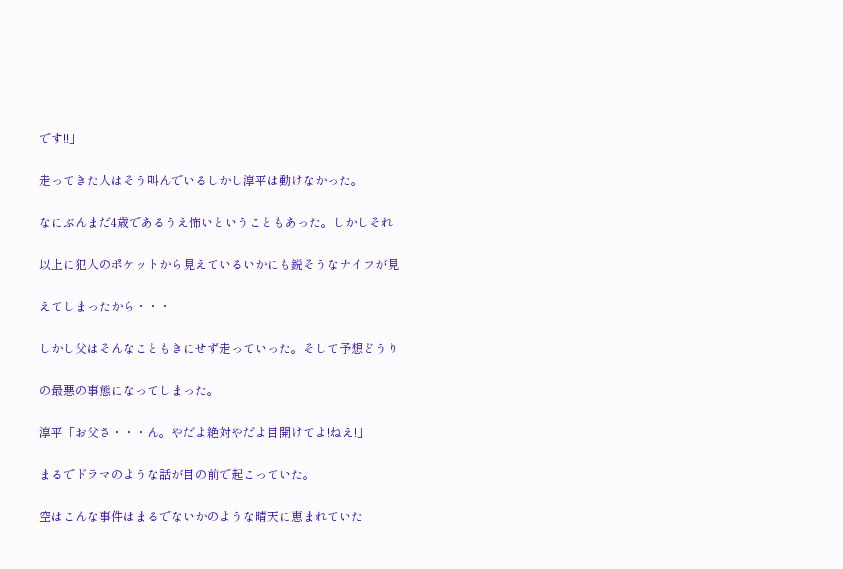です!!」

走ってきた人はそう叫んでいるしかし淳平は動けなかった。

なにぶんまだ4歳であるうえ怖いということもあった。しかしそれ

以上に犯人のポケットから見えているいかにも鋭そうなナイフが見

えてしまったから・・・

しかし父はそんなこともきにせず走っていった。そして予想どうり

の最悪の事態になってしまった。

淳平「お父さ・・・ん。やだよ絶対やだよ目開けてよ!ねえ!」

まるでドラマのような話が目の前で起こっていた。

空はこんな事件はまるでないかのような晴天に恵まれていた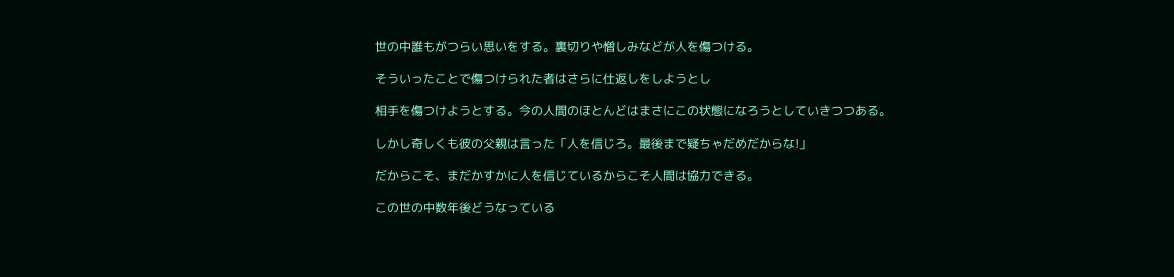世の中誰もがつらい思いをする。裏切りや憎しみなどが人を傷つける。

そういったことで傷つけられた者はさらに仕返しをしようとし

相手を傷つけようとする。今の人間のほとんどはまさにこの状態になろうとしていきつつある。

しかし奇しくも彼の父親は言った「人を信じろ。最後まで疑ちゃだめだからな!」

だからこそ、まだかすかに人を信じているからこそ人間は協力できる。

この世の中数年後どうなっている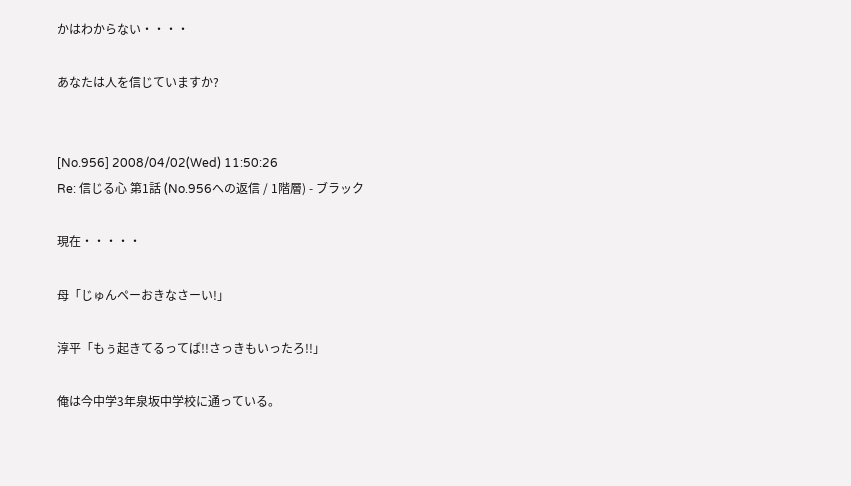かはわからない・・・・

あなたは人を信じていますか?


[No.956] 2008/04/02(Wed) 11:50:26
Re: 信じる心 第1話 (No.956への返信 / 1階層) - ブラック

現在・・・・・

母「じゅんペーおきなさーい!」

淳平「もぅ起きてるってば!!さっきもいったろ!!」

俺は今中学3年泉坂中学校に通っている。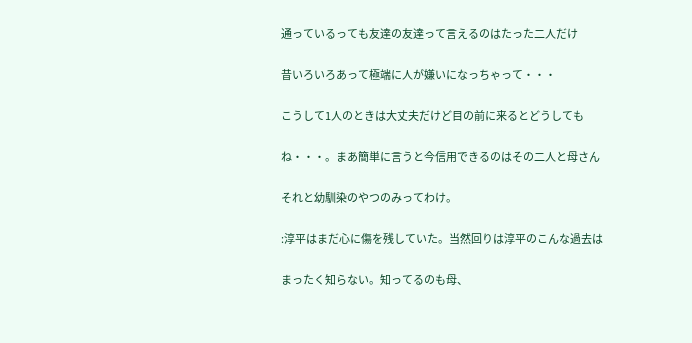通っているっても友達の友達って言えるのはたった二人だけ

昔いろいろあって極端に人が嫌いになっちゃって・・・

こうして1人のときは大丈夫だけど目の前に来るとどうしても

ね・・・。まあ簡単に言うと今信用できるのはその二人と母さん

それと幼馴染のやつのみってわけ。

:淳平はまだ心に傷を残していた。当然回りは淳平のこんな過去は

まったく知らない。知ってるのも母、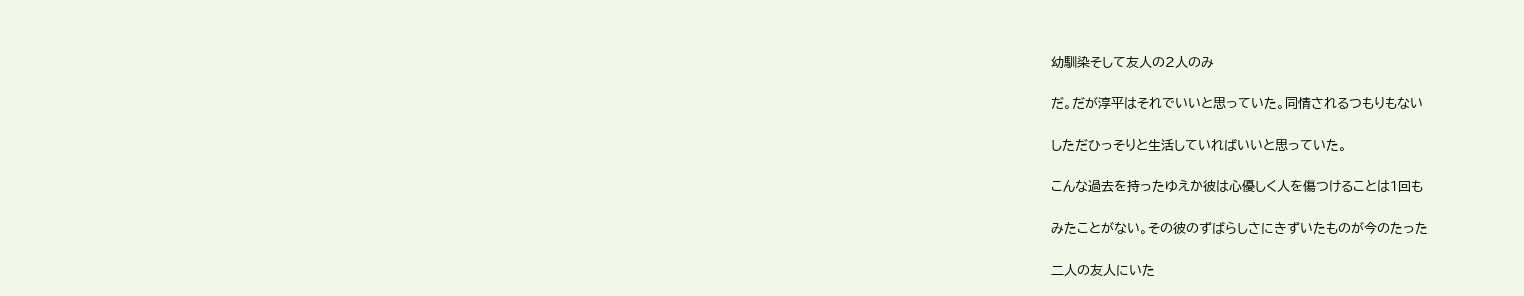幼馴染そして友人の2人のみ

だ。だが淳平はそれでいいと思っていた。同情されるつもりもない

しただひっそりと生活していればいいと思っていた。

こんな過去を持ったゆえか彼は心優しく人を傷つけることは1回も

みたことがない。その彼のずばらしさにきずいたものが今のたった

二人の友人にいた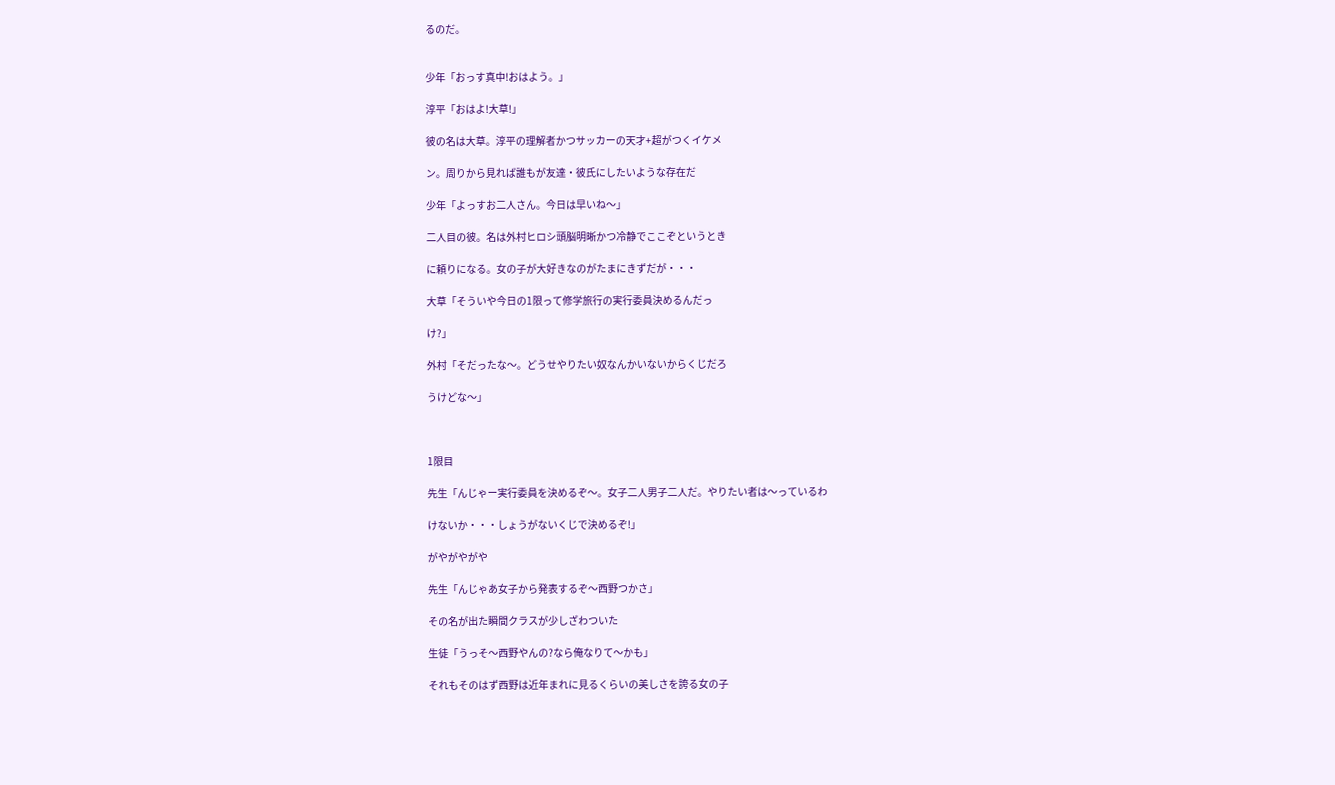るのだ。


少年「おっす真中!おはよう。」

淳平「おはよ!大草!」

彼の名は大草。淳平の理解者かつサッカーの天才+超がつくイケメ

ン。周りから見れば誰もが友達・彼氏にしたいような存在だ

少年「よっすお二人さん。今日は早いね〜」

二人目の彼。名は外村ヒロシ頭脳明晰かつ冷静でここぞというとき

に頼りになる。女の子が大好きなのがたまにきずだが・・・

大草「そういや今日の1限って修学旅行の実行委員決めるんだっ

け?」

外村「そだったな〜。どうせやりたい奴なんかいないからくじだろ

うけどな〜」



1限目

先生「んじゃー実行委員を決めるぞ〜。女子二人男子二人だ。やりたい者は〜っているわ

けないか・・・しょうがないくじで決めるぞ!」

がやがやがや

先生「んじゃあ女子から発表するぞ〜西野つかさ」

その名が出た瞬間クラスが少しざわついた

生徒「うっそ〜西野やんの?なら俺なりて〜かも」

それもそのはず西野は近年まれに見るくらいの美しさを誇る女の子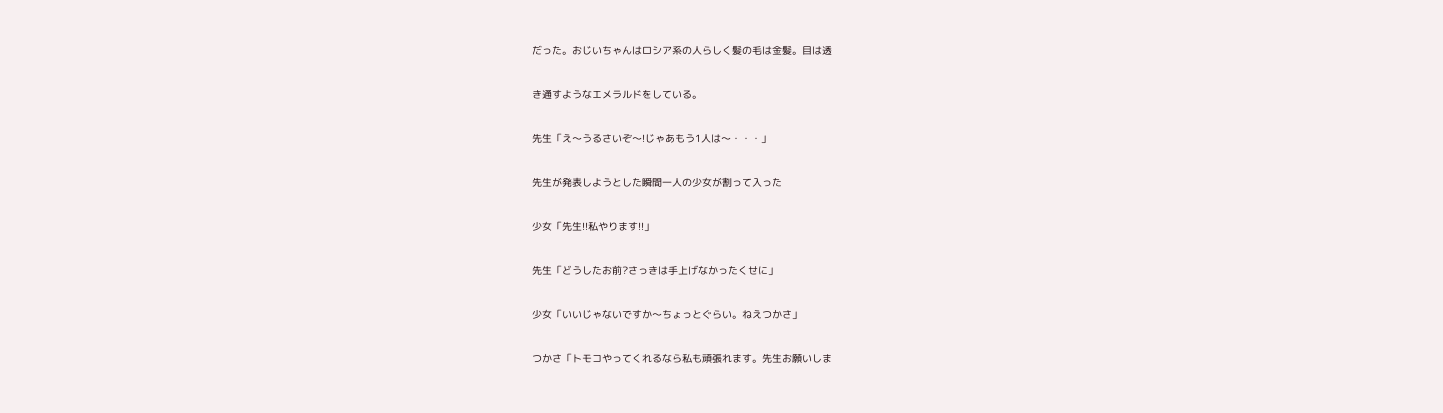だった。おじいちゃんはロシア系の人らしく髪の毛は金髪。目は透

き通すようなエメラルドをしている。

先生「え〜うるさいぞ〜!じゃあもう1人は〜・・・」

先生が発表しようとした瞬間一人の少女が割って入った

少女「先生!!私やります!!」

先生「どうしたお前?さっきは手上げなかったくせに」

少女「いいじゃないですか〜ちょっとぐらい。ねえつかさ」

つかさ「トモコやってくれるなら私も頑張れます。先生お願いしま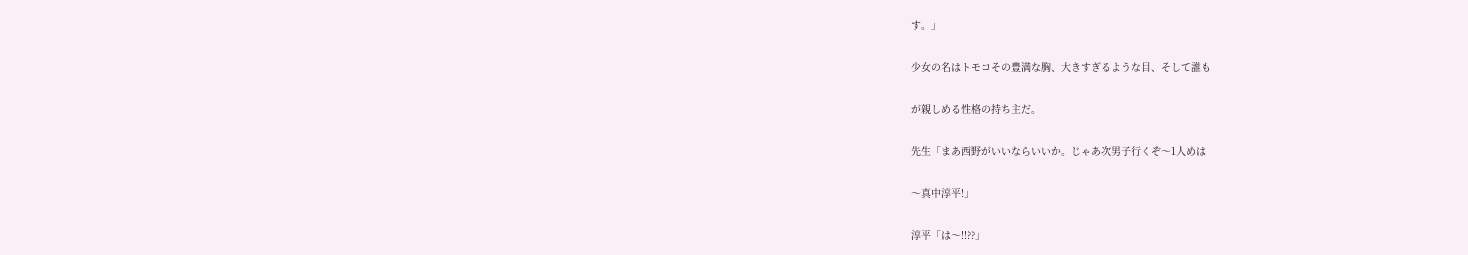す。」

少女の名はトモコその豊満な胸、大きすぎるような目、そして誰も

が親しめる性格の持ち主だ。

先生「まあ西野がいいならいいか。じゃあ次男子行くぞ〜1人めは

〜真中淳平!」

淳平「は〜!!??」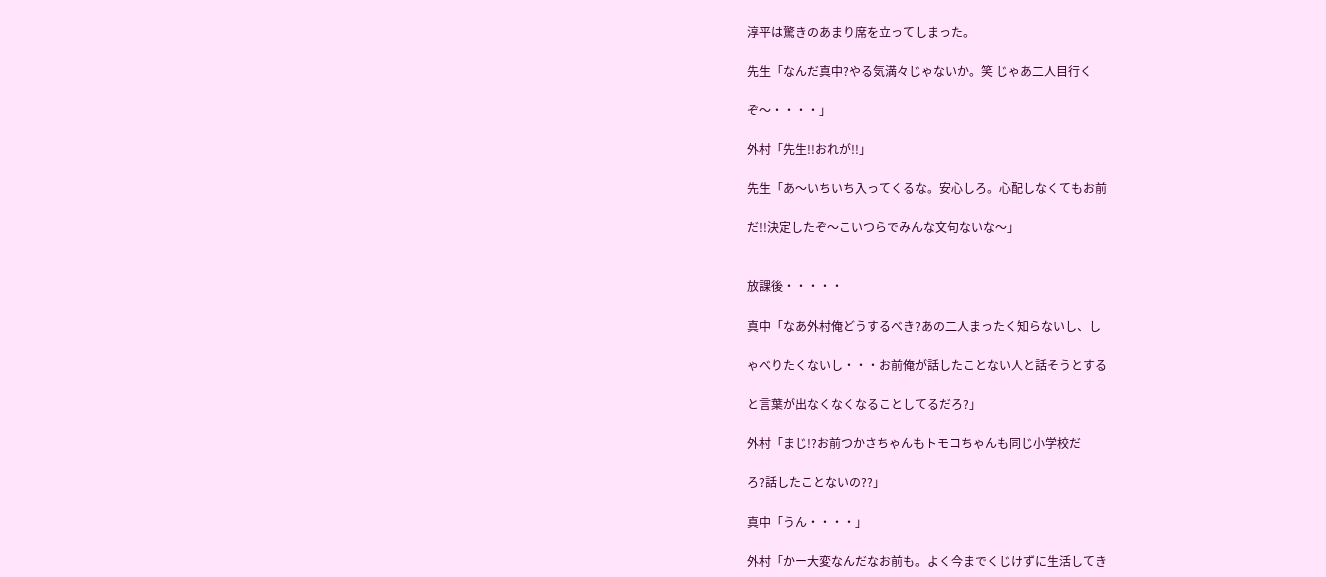淳平は驚きのあまり席を立ってしまった。

先生「なんだ真中?やる気満々じゃないか。笑 じゃあ二人目行く

ぞ〜・・・・」

外村「先生!!おれが!!」

先生「あ〜いちいち入ってくるな。安心しろ。心配しなくてもお前

だ!!決定したぞ〜こいつらでみんな文句ないな〜」


放課後・・・・・

真中「なあ外村俺どうするべき?あの二人まったく知らないし、し

ゃべりたくないし・・・お前俺が話したことない人と話そうとする

と言葉が出なくなくなることしてるだろ?」

外村「まじ!?お前つかさちゃんもトモコちゃんも同じ小学校だ

ろ?話したことないの??」

真中「うん・・・・」

外村「かー大変なんだなお前も。よく今までくじけずに生活してき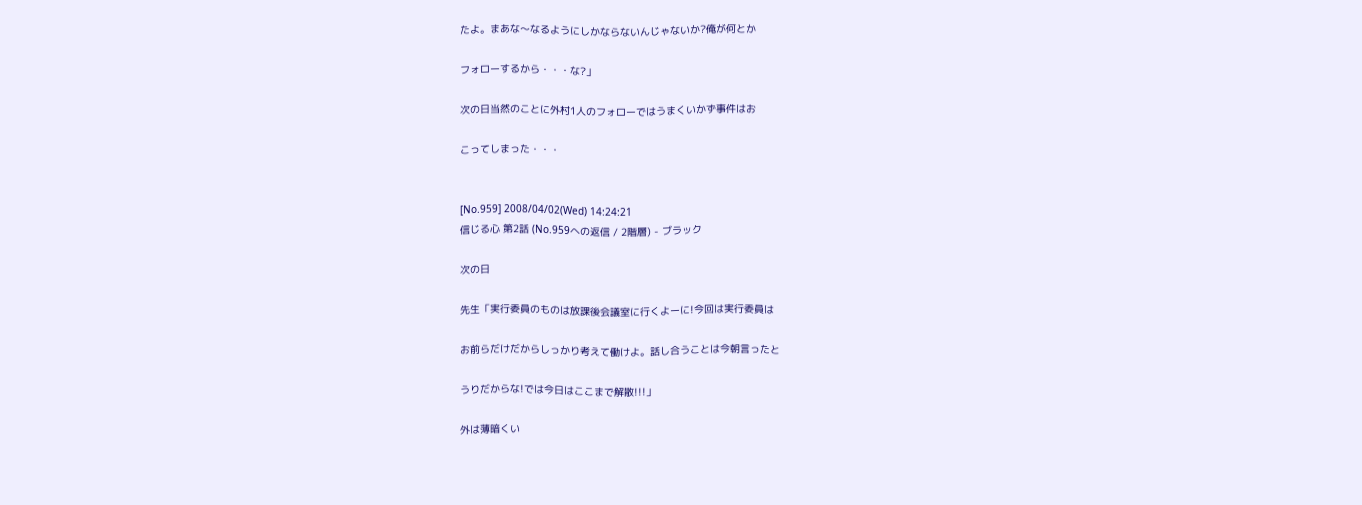たよ。まあな〜なるようにしかならないんじゃないか?俺が何とか

フォローするから・・・な?」

次の日当然のことに外村1人のフォローではうまくいかず事件はお

こってしまった・・・


[No.959] 2008/04/02(Wed) 14:24:21
信じる心 第2話 (No.959への返信 / 2階層) - ブラック

次の日

先生「実行委員のものは放課後会議室に行くよーに!今回は実行委員は

お前らだけだからしっかり考えて働けよ。話し合うことは今朝言ったと

うりだからな!では今日はここまで解散!!!」

外は薄暗くい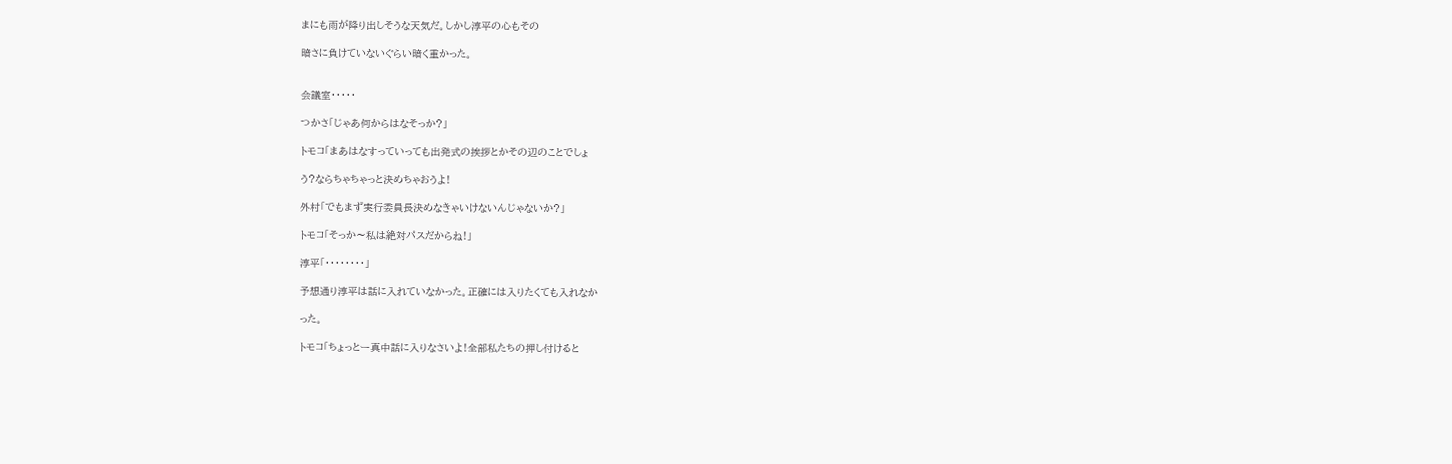まにも雨が降り出しそうな天気だ。しかし淳平の心もその

暗さに負けていないぐらい暗く重かった。


会議室・・・・・

つかさ「じゃあ何からはなそっか?」

トモコ「まあはなすっていっても出発式の挨拶とかその辺のことでしょ

う?ならちゃちゃっと決めちゃおうよ!

外村「でもまず実行委員長決めなきゃいけないんじゃないか?」

トモコ「そっか〜私は絶対パスだからね!」

淳平「・・・・・・・・」

予想通り淳平は話に入れていなかった。正確には入りたくても入れなか

った。

トモコ「ちょっとー真中話に入りなさいよ!全部私たちの押し付けると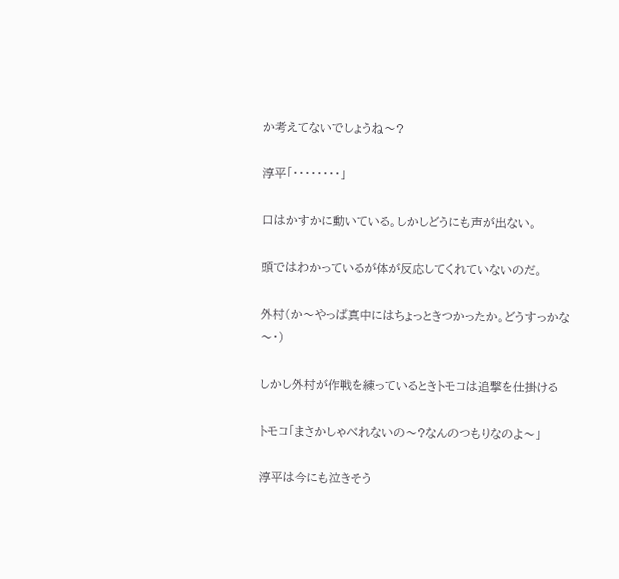か考えてないでしょうね〜?

淳平「・・・・・・・・」

口はかすかに動いている。しかしどうにも声が出ない。

頭ではわかっているが体が反応してくれていないのだ。

外村(か〜やっぱ真中にはちょっときつかったか。どうすっかな〜・)

しかし外村が作戦を練っているときトモコは追撃を仕掛ける

トモコ「まさかしゃべれないの〜?なんのつもりなのよ〜」

淳平は今にも泣きそう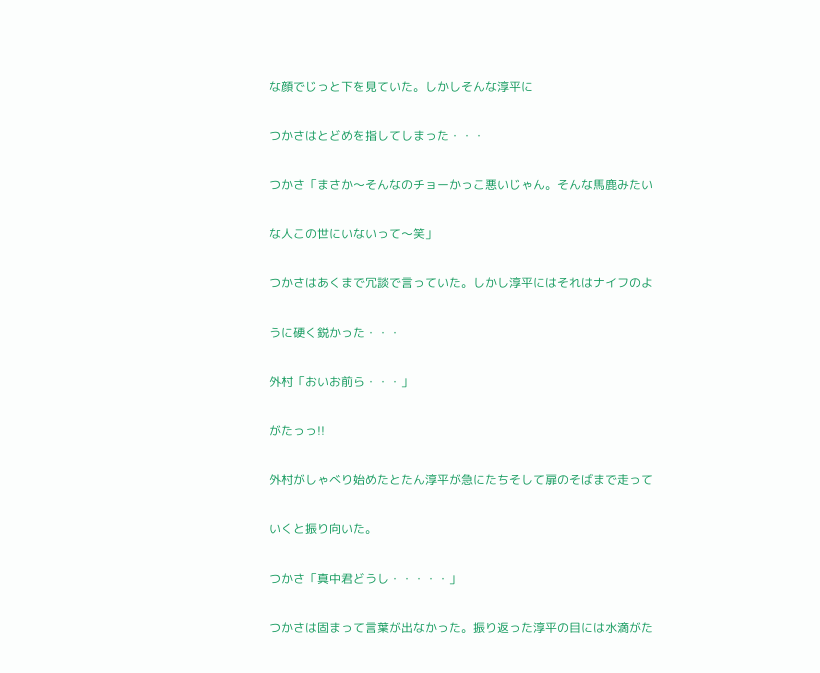な顔でじっと下を見ていた。しかしそんな淳平に

つかさはとどめを指してしまった・・・

つかさ「まさか〜そんなのチョーかっこ悪いじゃん。そんな馬鹿みたい

な人この世にいないって〜笑」

つかさはあくまで冗談で言っていた。しかし淳平にはそれはナイフのよ

うに硬く鋭かった・・・

外村「おいお前ら・・・」

がたっっ!!

外村がしゃべり始めたとたん淳平が急にたちそして扉のそばまで走って

いくと振り向いた。

つかさ「真中君どうし・・・・・」

つかさは固まって言葉が出なかった。振り返った淳平の目には水滴がた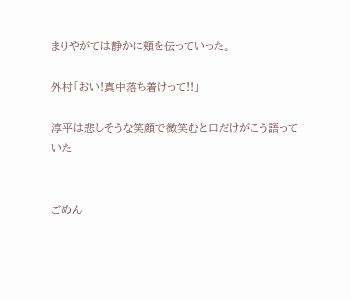まりやがては静かに頬を伝っていった。

外村「おい!真中落ち着けって!!」

淳平は悲しそうな笑顔で微笑むと口だけがこう語っていた


ごめん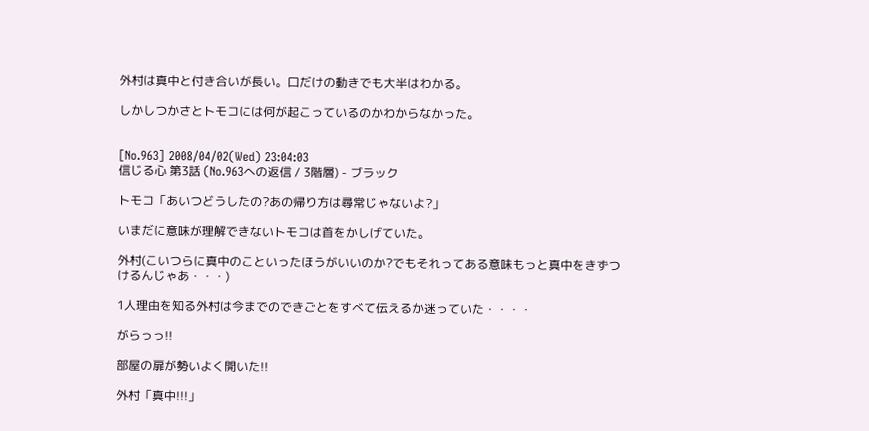外村は真中と付き合いが長い。口だけの動きでも大半はわかる。

しかしつかさとトモコには何が起こっているのかわからなかった。


[No.963] 2008/04/02(Wed) 23:04:03
信じる心 第3話 (No.963への返信 / 3階層) - ブラック

トモコ「あいつどうしたの?あの帰り方は尋常じゃないよ?」

いまだに意味が理解できないトモコは首をかしげていた。

外村(こいつらに真中のこといったほうがいいのか?でもそれってある意味もっと真中をきずつけるんじゃあ・・・)

1人理由を知る外村は今までのできごとをすべて伝えるか迷っていた・・・・

がらっっ!!

部屋の扉が勢いよく開いた!!

外村「真中!!!」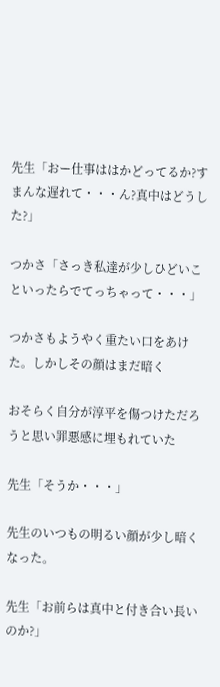先生「おー仕事ははかどってるか?すまんな遅れて・・・ん?真中はどうした?」

つかさ「さっき私達が少しひどいこといったらでてっちゃって・・・」

つかさもようやく重たい口をあけた。しかしその顔はまだ暗く

おそらく自分が淳平を傷つけただろうと思い罪悪感に埋もれていた

先生「そうか・・・」

先生のいつもの明るい顔が少し暗くなった。

先生「お前らは真中と付き合い長いのか?」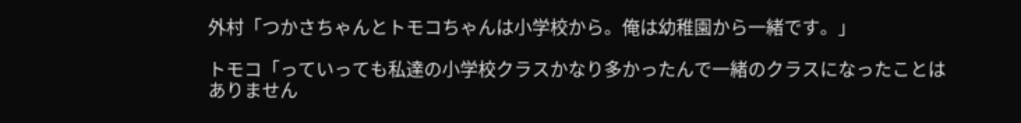外村「つかさちゃんとトモコちゃんは小学校から。俺は幼稚園から一緒です。」

トモコ「っていっても私達の小学校クラスかなり多かったんで一緒のクラスになったことはありません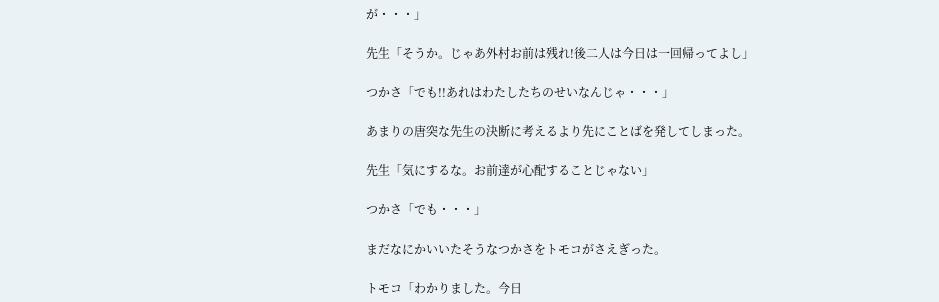が・・・」

先生「そうか。じゃあ外村お前は残れ!後二人は今日は一回帰ってよし」

つかさ「でも!!あれはわたしたちのせいなんじゃ・・・」

あまりの唐突な先生の決断に考えるより先にことばを発してしまった。

先生「気にするな。お前達が心配することじゃない」

つかさ「でも・・・」

まだなにかいいたそうなつかさをトモコがさえぎった。

トモコ「わかりました。今日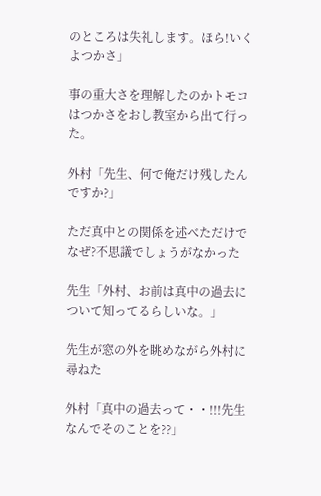のところは失礼します。ほら!いくよつかさ」

事の重大さを理解したのかトモコはつかさをおし教室から出て行った。

外村「先生、何で俺だけ残したんですか?」

ただ真中との関係を述べただけでなぜ?不思議でしょうがなかった

先生「外村、お前は真中の過去について知ってるらしいな。」

先生が窓の外を眺めながら外村に尋ねた

外村「真中の過去って・・!!!先生なんでそのことを??」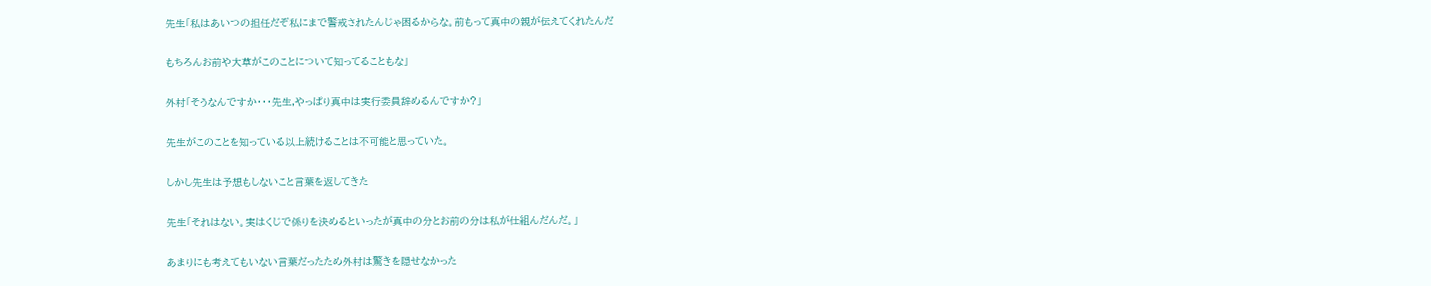先生「私はあいつの担任だぞ私にまで警戒されたんじゃ困るからな。前もって真中の親が伝えてくれたんだ

もちろんお前や大草がこのことについて知ってることもな」

外村「そうなんですか・・・先生,やっぱり真中は実行委員辞めるんですか?」

先生がこのことを知っている以上続けることは不可能と思っていた。

しかし先生は予想もしないこと言葉を返してきた

先生「それはない。実はくじで係りを決めるといったが真中の分とお前の分は私が仕組んだんだ。」

あまりにも考えてもいない言葉だったため外村は驚きを隠せなかった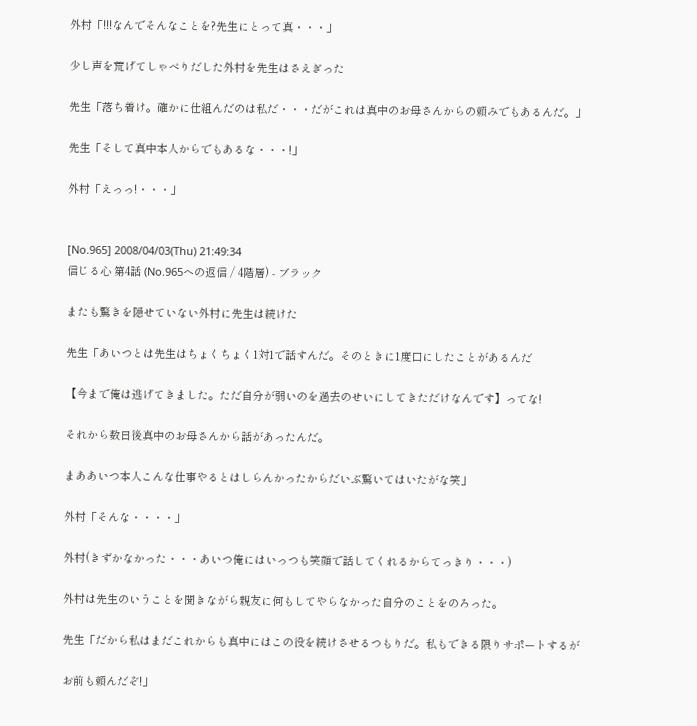外村「!!!なんでそんなことを?先生にとって真・・・」

少し声を荒げてしゃべりだした外村を先生はさえぎった

先生「落ち着け。確かに仕組んだのは私だ・・・だがこれは真中のお母さんからの頼みでもあるんだ。」

先生「そして真中本人からでもあるな・・・!」

外村「えっっ!・・・」


[No.965] 2008/04/03(Thu) 21:49:34
信じる心 第4話 (No.965への返信 / 4階層) - ブラック

またも驚きを隠せていない外村に先生は続けた

先生「あいつとは先生はちょくちょく1対1で話すんだ。そのときに1度口にしたことがあるんだ

【今まで俺は逃げてきました。ただ自分が弱いのを過去のせいにしてきただけなんです】ってな!

それから数日後真中のお母さんから話があったんだ。

まああいつ本人こんな仕事やるとはしらんかったからだいぶ驚いてはいたがな笑」

外村「そんな・・・・」

外村(きずかなかった・・・あいつ俺にはいっつも笑顔で話してくれるからてっきり・・・)

外村は先生のいうことを聞きながら親友に何もしてやらなかった自分のことをのろった。

先生「だから私はまだこれからも真中にはこの役を続けさせるつもりだ。私もできる限りサポートするが

お前も頼んだぞ!」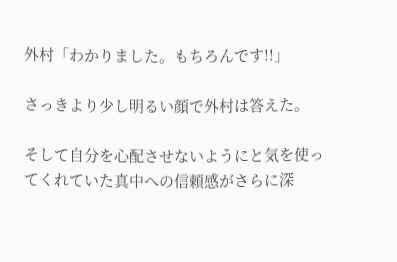外村「わかりました。もちろんです!!」

さっきより少し明るい顔で外村は答えた。

そして自分を心配させないようにと気を使ってくれていた真中への信頼感がさらに深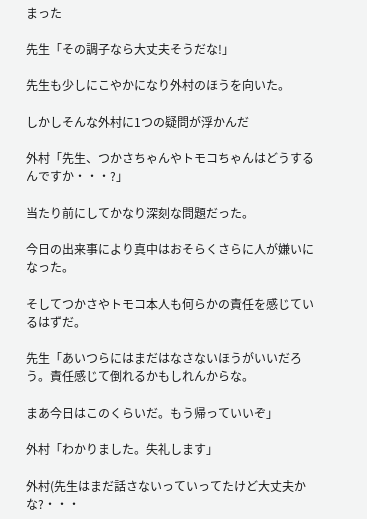まった

先生「その調子なら大丈夫そうだな!」

先生も少しにこやかになり外村のほうを向いた。

しかしそんな外村に1つの疑問が浮かんだ

外村「先生、つかさちゃんやトモコちゃんはどうするんですか・・・?」

当たり前にしてかなり深刻な問題だった。

今日の出来事により真中はおそらくさらに人が嫌いになった。

そしてつかさやトモコ本人も何らかの責任を感じているはずだ。

先生「あいつらにはまだはなさないほうがいいだろう。責任感じて倒れるかもしれんからな。

まあ今日はこのくらいだ。もう帰っていいぞ」

外村「わかりました。失礼します」

外村(先生はまだ話さないっていってたけど大丈夫かな?・・・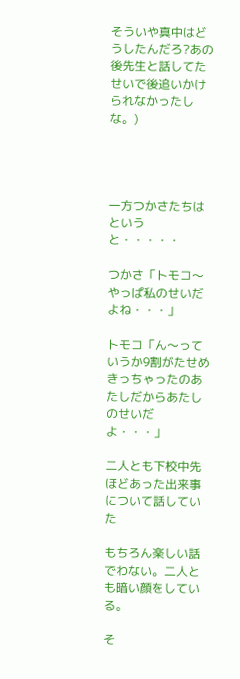そういや真中はどうしたんだろ?あの後先生と話してたせいで後追いかけられなかったしな。)




一方つかさたちはというと・・・・・

つかさ「トモコ〜やっぱ私のせいだよね・・・」

トモコ「ん〜っていうか9割がたせめきっちゃったのあたしだからあたしのせいだよ・・・」

二人とも下校中先ほどあった出来事について話していた

もちろん楽しい話でわない。二人とも暗い顔をしている。

そ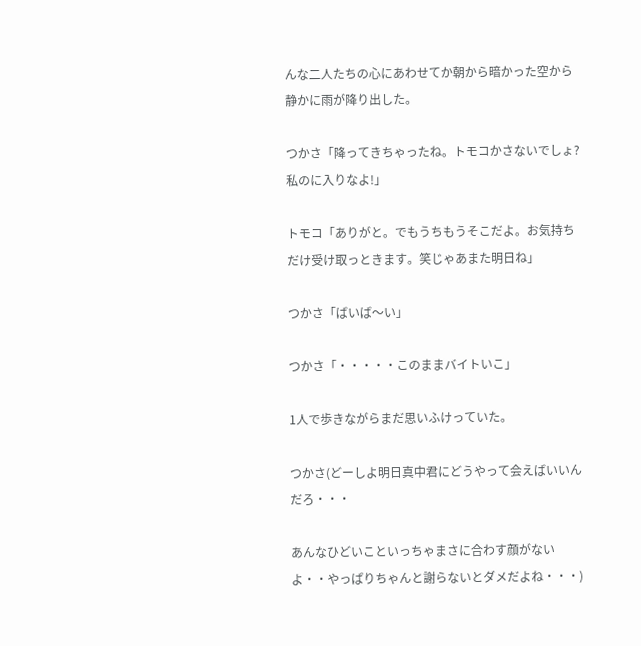んな二人たちの心にあわせてか朝から暗かった空から静かに雨が降り出した。

つかさ「降ってきちゃったね。トモコかさないでしょ?私のに入りなよ!」

トモコ「ありがと。でもうちもうそこだよ。お気持ちだけ受け取っときます。笑じゃあまた明日ね」

つかさ「ばいば〜い」

つかさ「・・・・・このままバイトいこ」

1人で歩きながらまだ思いふけっていた。

つかさ(どーしよ明日真中君にどうやって会えばいいんだろ・・・

あんなひどいこといっちゃまさに合わす顔がないよ・・やっぱりちゃんと謝らないとダメだよね・・・)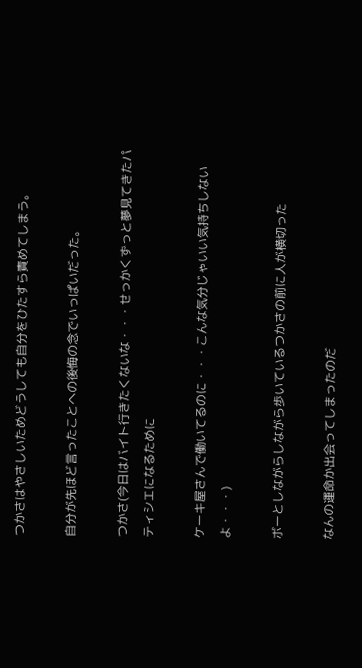つかさはやさしいためどうしても自分をひたすら責めてしまう。

自分が先ほど言ったことへの後悔の念でいっぱいだった。

つかさ(今日はバイト行きたくないな・・・せっかくずっと夢見てきたパティシエになるために

ケーキ屋さんで働いてるのに・・・こんな気分じゃいい気持ちしないよ・・・)

ボーとしながらしながら歩いているつかさの前に人が横切った

なんの運命か出会ってしまったのだ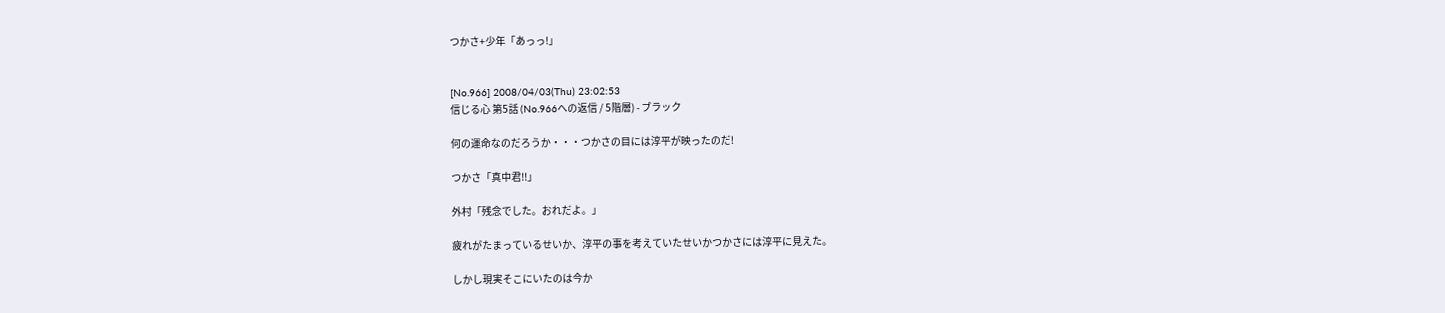つかさ+少年「あっっ!」


[No.966] 2008/04/03(Thu) 23:02:53
信じる心 第5話 (No.966への返信 / 5階層) - ブラック

何の運命なのだろうか・・・つかさの目には淳平が映ったのだ!

つかさ「真中君!!」

外村「残念でした。おれだよ。」

疲れがたまっているせいか、淳平の事を考えていたせいかつかさには淳平に見えた。

しかし現実そこにいたのは今か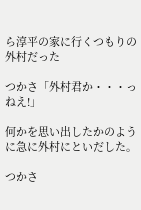ら淳平の家に行くつもりの外村だった

つかさ「外村君か・・・っねえ!」

何かを思い出したかのように急に外村にといだした。

つかさ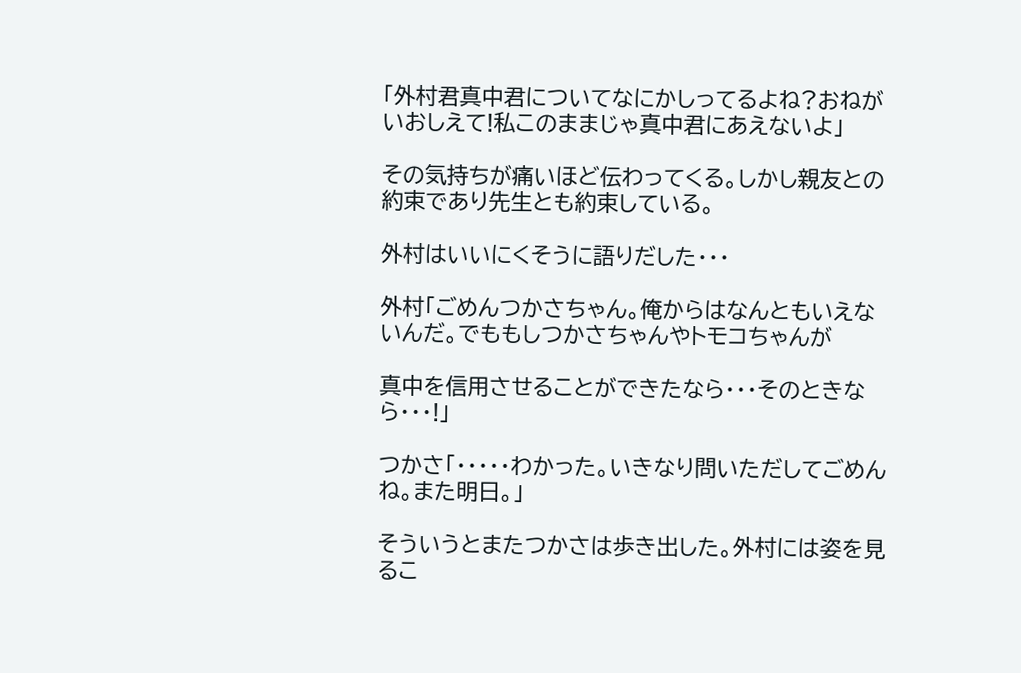「外村君真中君についてなにかしってるよね?おねがいおしえて!私このままじゃ真中君にあえないよ」

その気持ちが痛いほど伝わってくる。しかし親友との約束であり先生とも約束している。

外村はいいにくそうに語りだした・・・

外村「ごめんつかさちゃん。俺からはなんともいえないんだ。でももしつかさちゃんやトモコちゃんが

真中を信用させることができたなら・・・そのときなら・・・!」

つかさ「・・・・・わかった。いきなり問いただしてごめんね。また明日。」

そういうとまたつかさは歩き出した。外村には姿を見るこ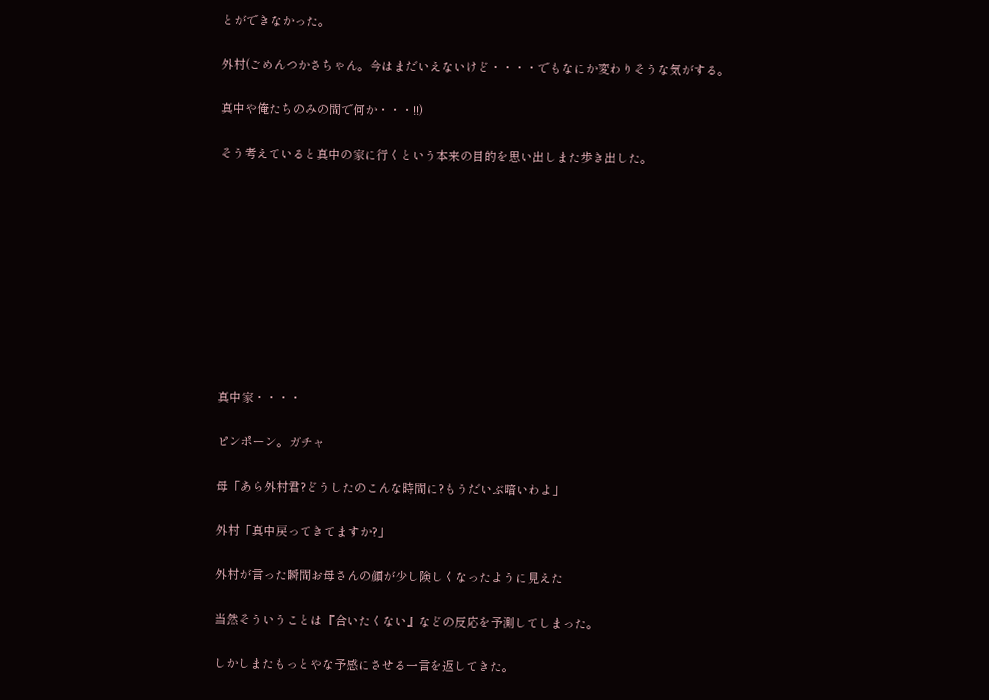とができなかった。

外村(ごめんつかさちゃん。今はまだいえないけど・・・・でもなにか変わりそうな気がする。

真中や俺たちのみの間で何か・・・!!)

そう考えていると真中の家に行くという本来の目的を思い出しまた歩き出した。










真中家・・・・

ピンポーン。ガチャ

母「あら外村君?どうしたのこんな時間に?もうだいぶ暗いわよ」

外村「真中戻ってきてますか?」

外村が言った瞬間お母さんの顔が少し険しくなったように見えた

当然そういうことは『合いたくない』などの反応を予測してしまった。

しかしまたもっとやな予感にさせる一言を返してきた。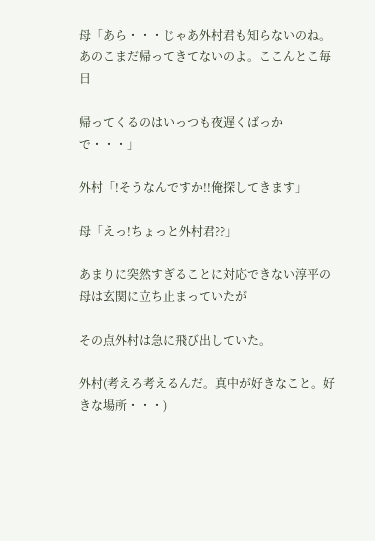母「あら・・・じゃあ外村君も知らないのね。あのこまだ帰ってきてないのよ。ここんとこ毎日

帰ってくるのはいっつも夜遅くばっかで・・・」

外村「!そうなんですか!!俺探してきます」

母「えっ!ちょっと外村君??」

あまりに突然すぎることに対応できない淳平の母は玄関に立ち止まっていたが

その点外村は急に飛び出していた。

外村(考えろ考えるんだ。真中が好きなこと。好きな場所・・・)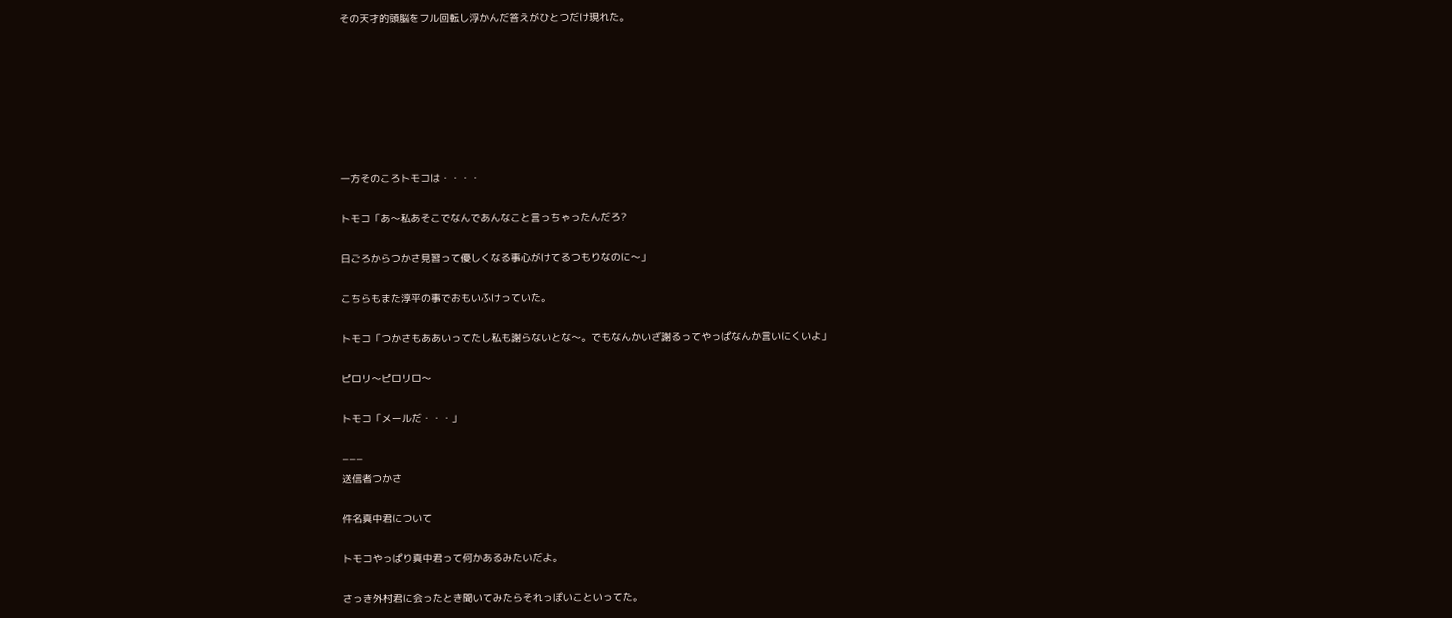その天才的頭脳をフル回転し浮かんだ答えがひとつだけ現れた。







一方そのころトモコは・・・・

トモコ「あ〜私あそこでなんであんなこと言っちゃったんだろ?

日ごろからつかさ見習って優しくなる事心がけてるつもりなのに〜」

こちらもまた淳平の事でおもいふけっていた。

トモコ「つかさもああいってたし私も謝らないとな〜。でもなんかいざ謝るってやっぱなんか言いにくいよ」

ピロリ〜ピロリロ〜

トモコ「メールだ・・・」

−−−
送信者つかさ

件名真中君について

トモコやっぱり真中君って何かあるみたいだよ。

さっき外村君に会ったとき聞いてみたらそれっぽいこといってた。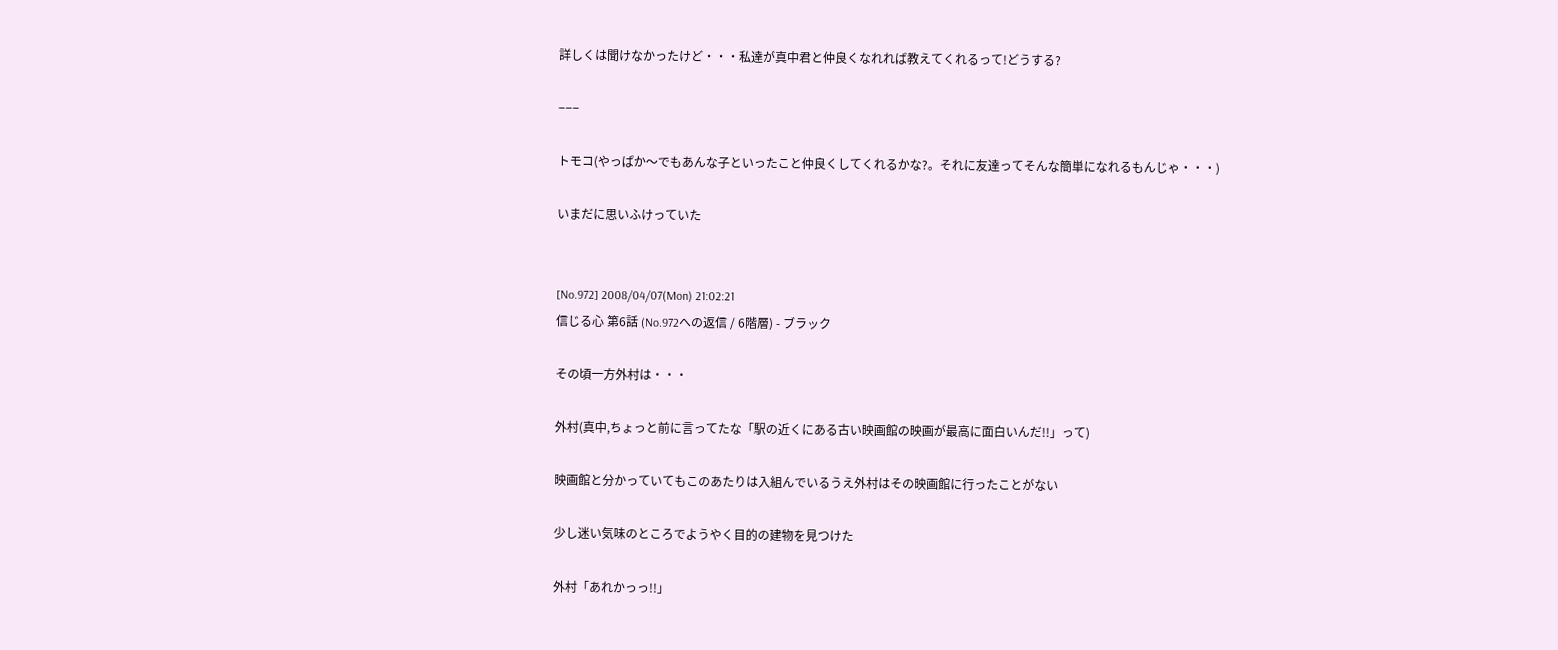詳しくは聞けなかったけど・・・私達が真中君と仲良くなれれば教えてくれるって!どうする?

−−−

トモコ(やっぱか〜でもあんな子といったこと仲良くしてくれるかな?。それに友達ってそんな簡単になれるもんじゃ・・・)

いまだに思いふけっていた


[No.972] 2008/04/07(Mon) 21:02:21
信じる心 第6話 (No.972への返信 / 6階層) - ブラック

その頃一方外村は・・・

外村(真中,ちょっと前に言ってたな「駅の近くにある古い映画館の映画が最高に面白いんだ!!」って)

映画館と分かっていてもこのあたりは入組んでいるうえ外村はその映画館に行ったことがない

少し迷い気味のところでようやく目的の建物を見つけた

外村「あれかっっ!!」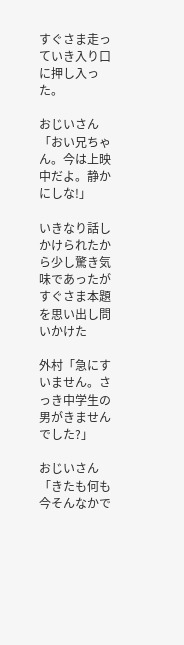すぐさま走っていき入り口に押し入った。

おじいさん「おい兄ちゃん。今は上映中だよ。静かにしな!」

いきなり話しかけられたから少し驚き気味であったがすぐさま本題を思い出し問いかけた

外村「急にすいません。さっき中学生の男がきませんでした?」

おじいさん「きたも何も今そんなかで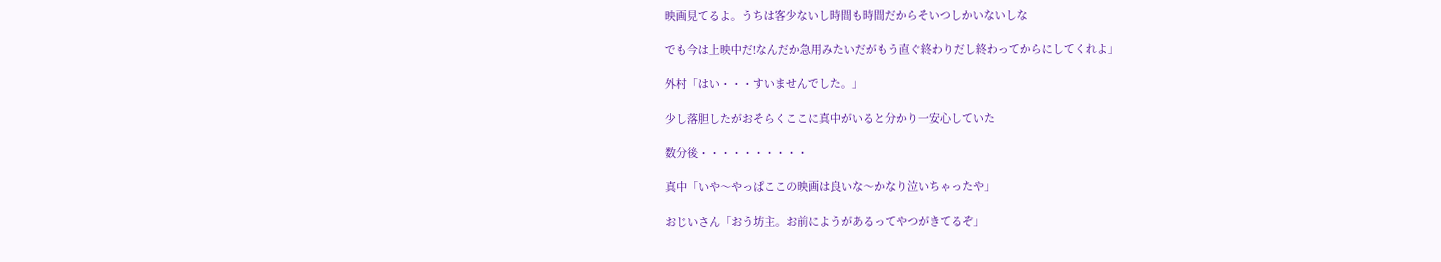映画見てるよ。うちは客少ないし時間も時間だからそいつしかいないしな

でも今は上映中だ!なんだか急用みたいだがもう直ぐ終わりだし終わってからにしてくれよ」

外村「はい・・・すいませんでした。」

少し落胆したがおそらくここに真中がいると分かり一安心していた

数分後・・・・・・・・・・

真中「いや〜やっぱここの映画は良いな〜かなり泣いちゃったや」

おじいさん「おう坊主。お前にようがあるってやつがきてるぞ」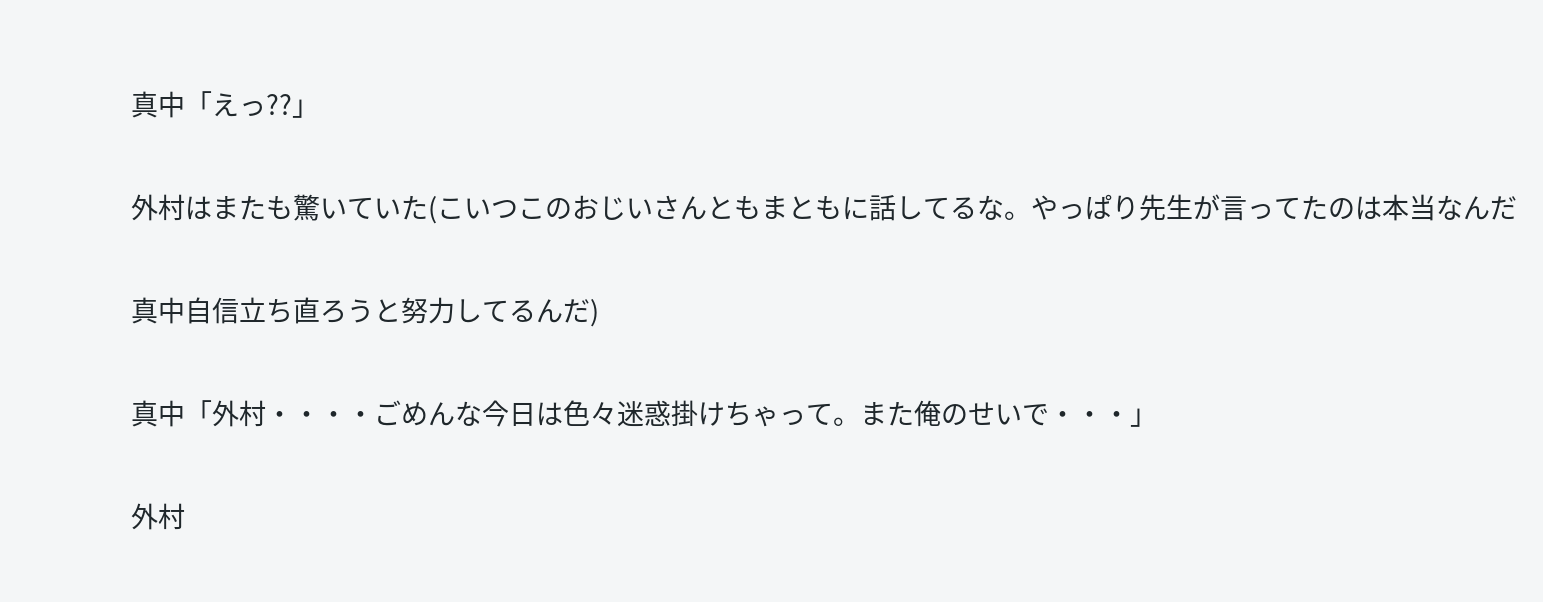真中「えっ??」

外村はまたも驚いていた(こいつこのおじいさんともまともに話してるな。やっぱり先生が言ってたのは本当なんだ

真中自信立ち直ろうと努力してるんだ)

真中「外村・・・・ごめんな今日は色々迷惑掛けちゃって。また俺のせいで・・・」

外村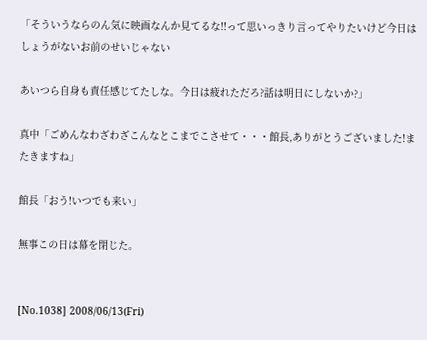「そういうならのん気に映画なんか見てるな!!って思いっきり言ってやりたいけど今日はしょうがないお前のせいじゃない

あいつら自身も責任感じてたしな。今日は疲れただろ?話は明日にしないか?」

真中「ごめんなわざわざこんなとこまでこさせて・・・館長,ありがとうございました!またきますね」

館長「おう!いつでも来い」

無事この日は幕を閉じた。


[No.1038] 2008/06/13(Fri)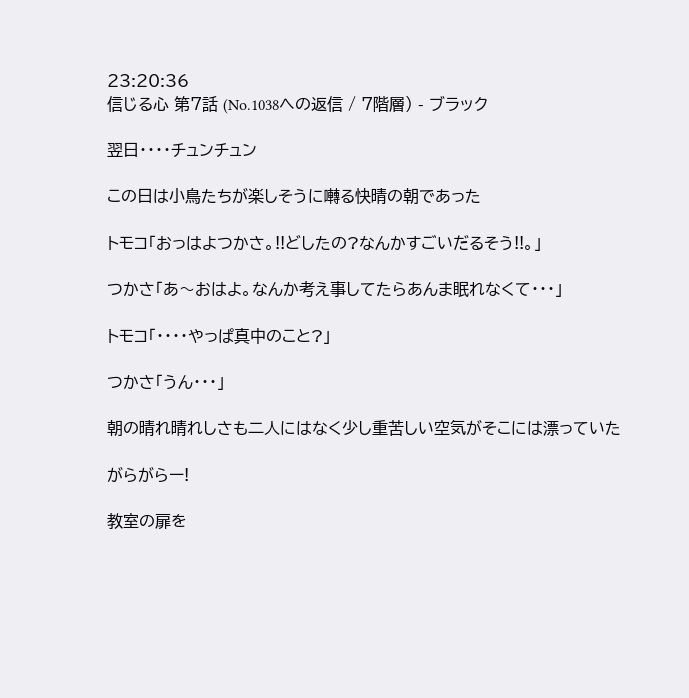23:20:36
信じる心 第7話 (No.1038への返信 / 7階層) - ブラック

翌日・・・・チュンチュン

この日は小鳥たちが楽しそうに囀る快晴の朝であった

トモコ「おっはよつかさ。!!どしたの?なんかすごいだるそう!!。」

つかさ「あ〜おはよ。なんか考え事してたらあんま眠れなくて・・・」

トモコ「・・・・やっぱ真中のこと?」

つかさ「うん・・・」

朝の晴れ晴れしさも二人にはなく少し重苦しい空気がそこには漂っていた

がらがらー!

教室の扉を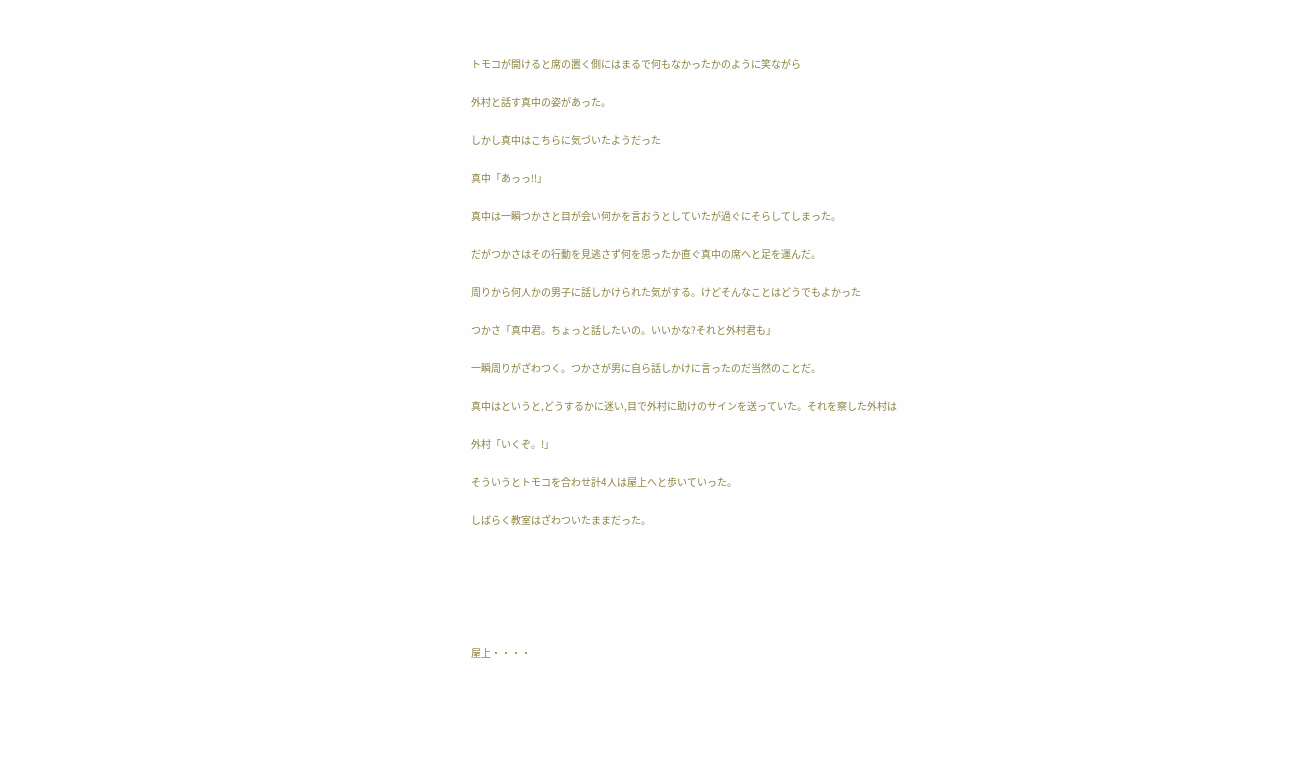トモコが開けると席の置く側にはまるで何もなかったかのように笑ながら

外村と話す真中の姿があった。

しかし真中はこちらに気づいたようだった

真中「あっっ!!」

真中は一瞬つかさと目が会い何かを言おうとしていたが過ぐにそらしてしまった。

だがつかさはその行動を見逃さず何を思ったか直ぐ真中の席へと足を運んだ。

周りから何人かの男子に話しかけられた気がする。けどそんなことはどうでもよかった

つかさ「真中君。ちょっと話したいの。いいかな?それと外村君も」

一瞬周りがざわつく。つかさが男に自ら話しかけに言ったのだ当然のことだ。

真中はというと,どうするかに迷い,目で外村に助けのサインを送っていた。それを察した外村は

外村「いくぞ。!」

そういうとトモコを合わせ計4人は屋上へと歩いていった。

しばらく教室はざわついたままだった。






屋上・・・・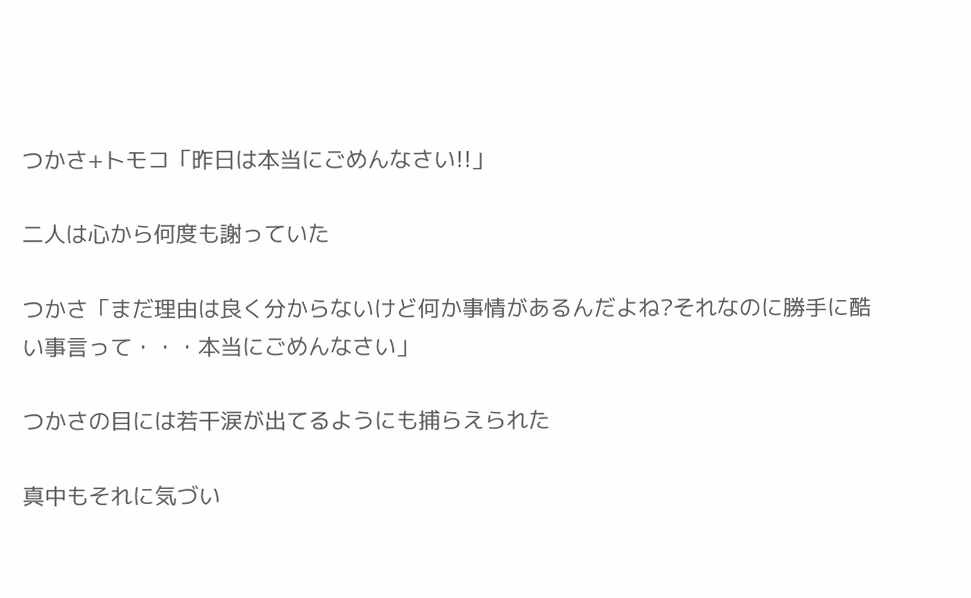つかさ+トモコ「昨日は本当にごめんなさい!!」

二人は心から何度も謝っていた

つかさ「まだ理由は良く分からないけど何か事情があるんだよね?それなのに勝手に酷い事言って・・・本当にごめんなさい」

つかさの目には若干涙が出てるようにも捕らえられた

真中もそれに気づい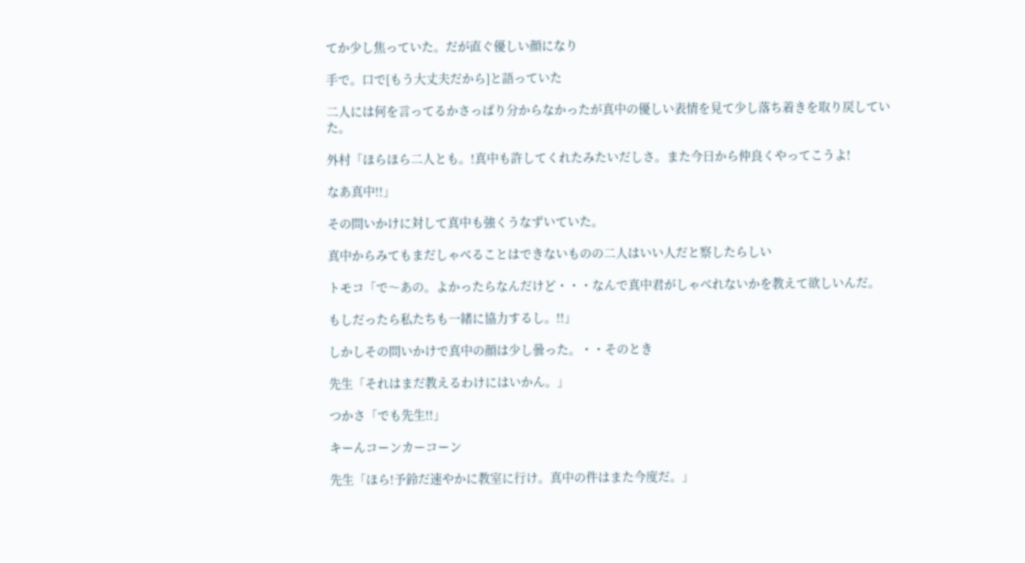てか少し焦っていた。だが直ぐ優しい顔になり

手で。口で[もう大丈夫だから]と語っていた

二人には何を言ってるかさっぱり分からなかったが真中の優しい表情を見て少し落ち着きを取り戻していた。

外村「ほらほら二人とも。!真中も許してくれたみたいだしさ。また今日から仲良くやってこうよ!

なあ真中!!」

その問いかけに対して真中も強くうなずいていた。

真中からみてもまだしゃべることはできないものの二人はいい人だと察したらしい

トモコ「で〜あの。よかったらなんだけど・・・なんで真中君がしゃべれないかを教えて欲しいんだ。

もしだったら私たちも一緒に協力するし。!!」

しかしその問いかけで真中の顔は少し曇った。・・そのとき

先生「それはまだ教えるわけにはいかん。」

つかさ「でも先生!!」

キーんコーンカーコーン

先生「ほら!予鈴だ速やかに教室に行け。真中の件はまた今度だ。」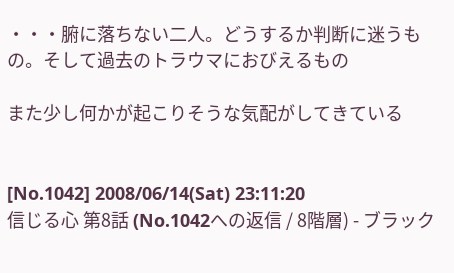・・・腑に落ちない二人。どうするか判断に迷うもの。そして過去のトラウマにおびえるもの

また少し何かが起こりそうな気配がしてきている


[No.1042] 2008/06/14(Sat) 23:11:20
信じる心 第8話 (No.1042への返信 / 8階層) - ブラック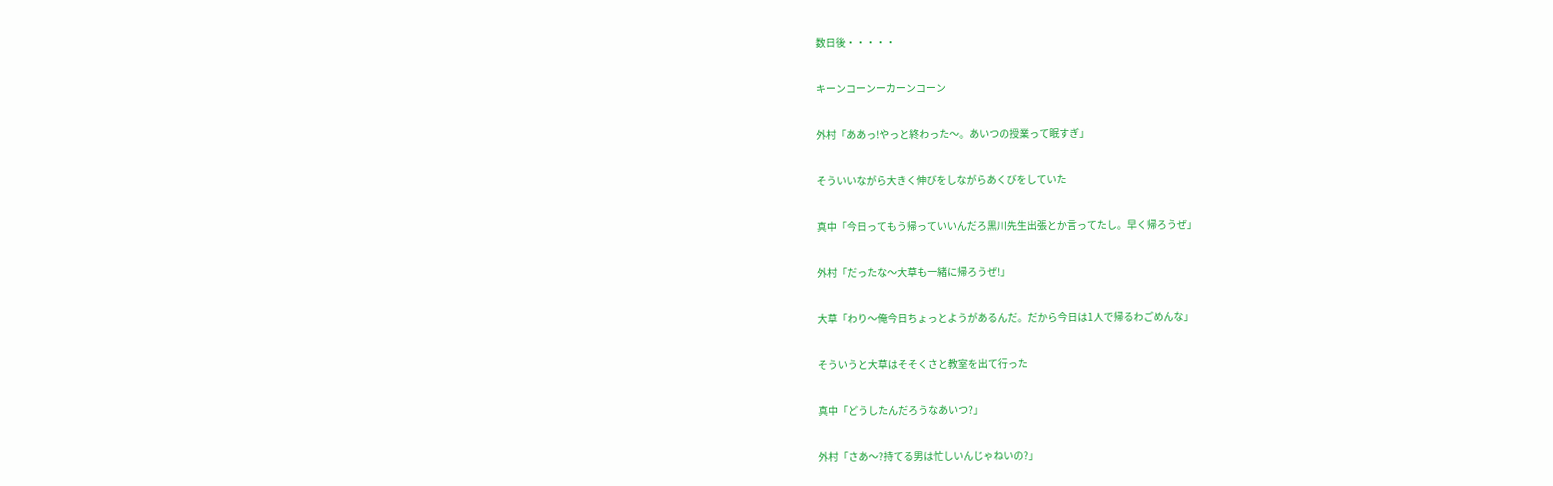数日後・・・・・

キーンコーンーカーンコーン

外村「ああっ!やっと終わった〜。あいつの授業って眠すぎ」

そういいながら大きく伸びをしながらあくびをしていた

真中「今日ってもう帰っていいんだろ黒川先生出張とか言ってたし。早く帰ろうぜ」

外村「だったな〜大草も一緒に帰ろうぜ!」

大草「わり〜俺今日ちょっとようがあるんだ。だから今日は1人で帰るわごめんな」

そういうと大草はそそくさと教室を出て行った

真中「どうしたんだろうなあいつ?」

外村「さあ〜?持てる男は忙しいんじゃねいの?」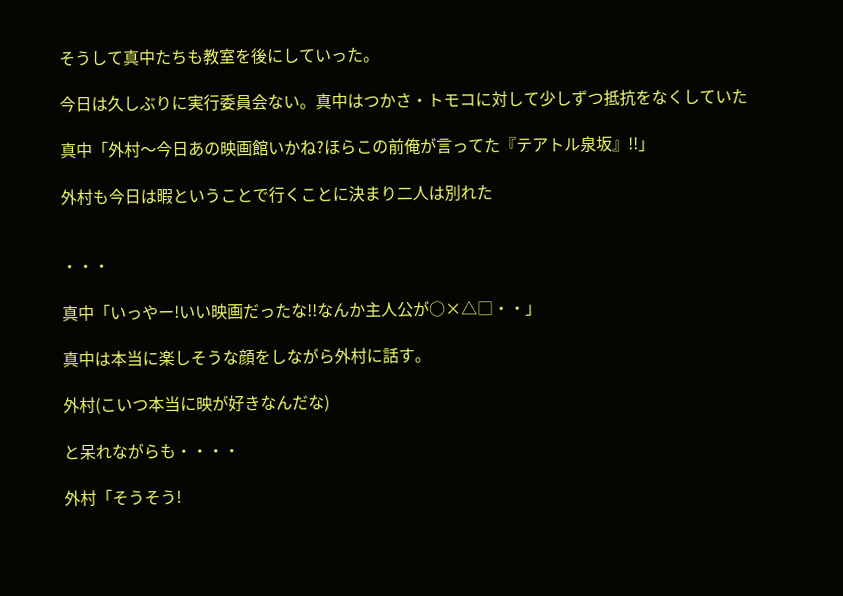そうして真中たちも教室を後にしていった。

今日は久しぶりに実行委員会ない。真中はつかさ・トモコに対して少しずつ抵抗をなくしていた

真中「外村〜今日あの映画館いかね?ほらこの前俺が言ってた『テアトル泉坂』!!」

外村も今日は暇ということで行くことに決まり二人は別れた


・・・

真中「いっやー!いい映画だったな!!なんか主人公が○×△□・・」

真中は本当に楽しそうな顔をしながら外村に話す。

外村(こいつ本当に映が好きなんだな)

と呆れながらも・・・・

外村「そうそう!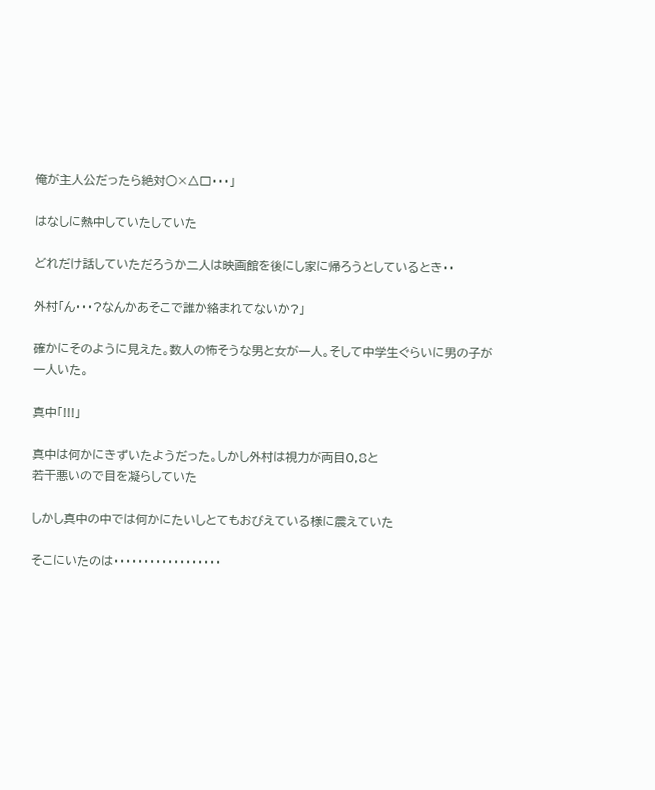俺が主人公だったら絶対○×△□・・・」

はなしに熱中していたしていた

どれだけ話していただろうか二人は映画館を後にし家に帰ろうとしているとき・・

外村「ん・・・?なんかあそこで誰か絡まれてないか?」

確かにそのように見えた。数人の怖そうな男と女が一人。そして中学生ぐらいに男の子が一人いた。

真中「!!!」

真中は何かにきずいたようだった。しかし外村は視力が両目0,8と
若干悪いので目を凝らしていた

しかし真中の中では何かにたいしとてもおびえている様に震えていた

そこにいたのは・・・・・・・・・・・・・・・・・・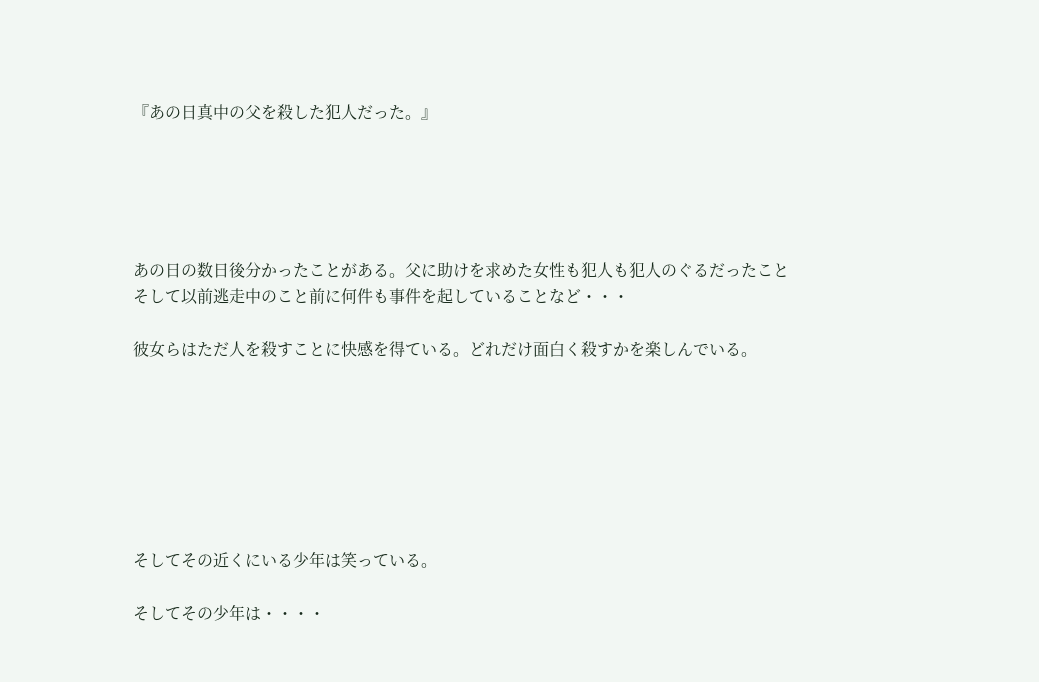『あの日真中の父を殺した犯人だった。』





あの日の数日後分かったことがある。父に助けを求めた女性も犯人も犯人のぐるだったことそして以前逃走中のこと前に何件も事件を起していることなど・・・

彼女らはただ人を殺すことに快感を得ている。どれだけ面白く殺すかを楽しんでいる。







そしてその近くにいる少年は笑っている。

そしてその少年は・・・・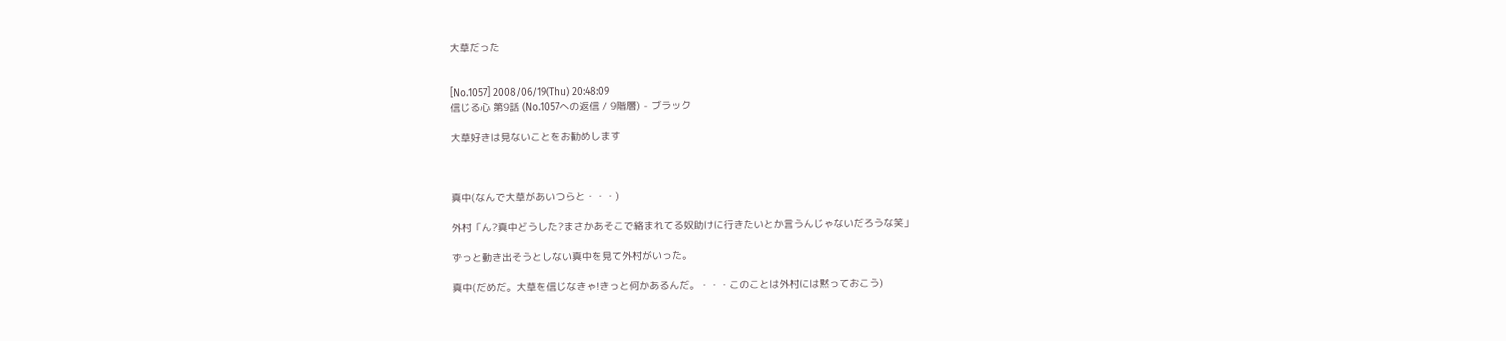大草だった


[No.1057] 2008/06/19(Thu) 20:48:09
信じる心 第9話 (No.1057への返信 / 9階層) - ブラック

大草好きは見ないことをお勧めします



真中(なんで大草があいつらと・・・)

外村「ん?真中どうした?まさかあそこで絡まれてる奴助けに行きたいとか言うんじゃないだろうな笑」

ずっと動き出そうとしない真中を見て外村がいった。

真中(だめだ。大草を信じなきゃ!きっと何かあるんだ。・・・このことは外村には黙っておこう)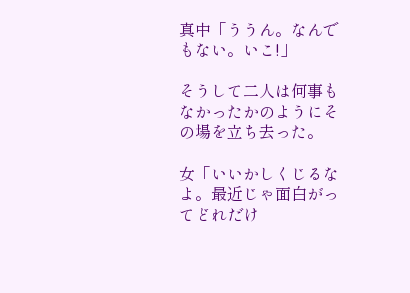真中「ううん。なんでもない。いこ!」

そうして二人は何事もなかったかのようにその場を立ち去った。

女「いいかしくじるなよ。最近じゃ面白がってどれだけ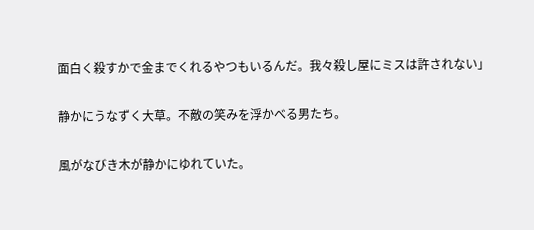面白く殺すかで金までくれるやつもいるんだ。我々殺し屋にミスは許されない」

静かにうなずく大草。不敵の笑みを浮かべる男たち。

風がなびき木が静かにゆれていた。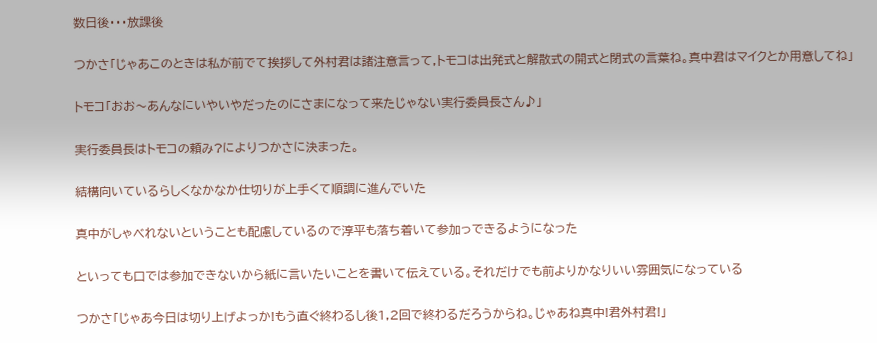数日後・・・放課後

つかさ「じゃあこのときは私が前でて挨拶して外村君は諸注意言って,トモコは出発式と解散式の開式と閉式の言葉ね。真中君はマイクとか用意してね」

トモコ「おお〜あんなにいやいやだったのにさまになって来たじゃない実行委員長さん♪」

実行委員長はトモコの頼み?によりつかさに決まった。

結構向いているらしくなかなか仕切りが上手くて順調に進んでいた

真中がしゃべれないということも配慮しているので淳平も落ち着いて参加っできるようになった

といっても口では参加できないから紙に言いたいことを書いて伝えている。それだけでも前よりかなりいい雰囲気になっている

つかさ「じゃあ今日は切り上げよっか!もう直ぐ終わるし後1,2回で終わるだろうからね。じゃあね真中!君外村君!」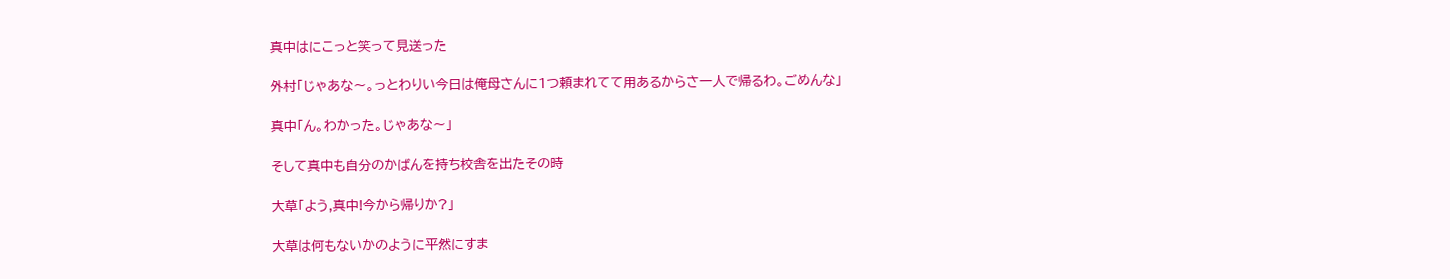真中はにこっと笑って見送った

外村「じゃあな〜。っとわりい今日は俺母さんに1つ頼まれてて用あるからさ一人で帰るわ。ごめんな」

真中「ん。わかった。じゃあな〜」

そして真中も自分のかばんを持ち校舎を出たその時

大草「よう,真中!今から帰りか?」

大草は何もないかのように平然にすま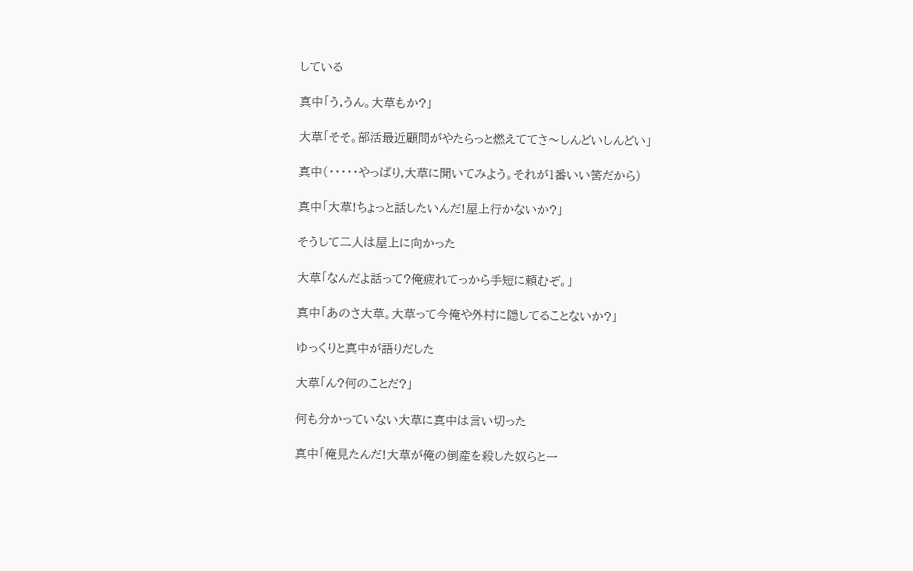している

真中「う,うん。大草もか?」

大草「そそ。部活最近顧問がやたらっと燃えててさ〜しんどいしんどい」

真中(・・・・・やっぱり,大草に聞いてみよう。それが1番いい筈だから)

真中「大草!ちょっと話したいんだ!屋上行かないか?」

そうして二人は屋上に向かった

大草「なんだよ話って?俺疲れてっから手短に頼むぞ。」

真中「あのさ大草。大草って今俺や外村に隠してることないか?」

ゆっくりと真中が語りだした

大草「ん?何のことだ?」

何も分かっていない大草に真中は言い切った

真中「俺見たんだ!大草が俺の倒産を殺した奴らと一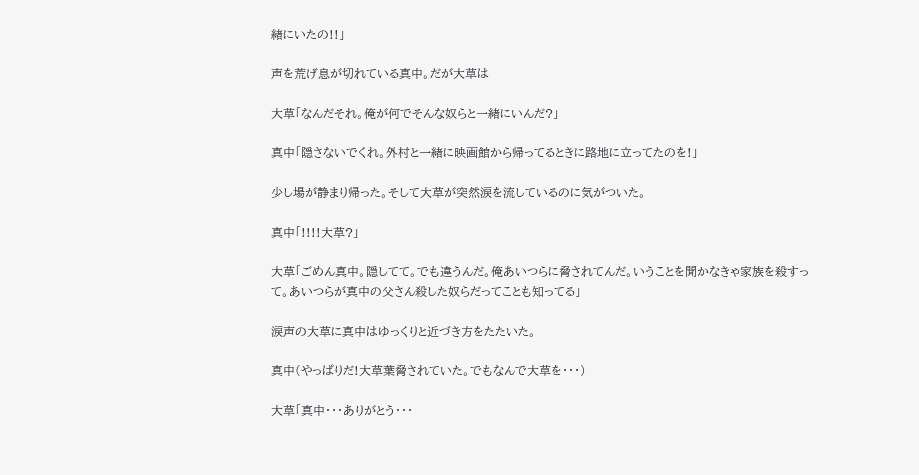緒にいたの!!」

声を荒げ息が切れている真中。だが大草は

大草「なんだそれ。俺が何でそんな奴らと一緒にいんだ?」

真中「隠さないでくれ。外村と一緒に映画館から帰ってるときに路地に立ってたのを!」

少し場が静まり帰った。そして大草が突然涙を流しているのに気がついた。

真中「!!!!大草?」

大草「ごめん真中。隠してて。でも違うんだ。俺あいつらに脅されてんだ。いうことを聞かなきゃ家族を殺すって。あいつらが真中の父さん殺した奴らだってことも知ってる」

涙声の大草に真中はゆっくりと近づき方をたたいた。

真中(やっぱりだ!大草葉脅されていた。でもなんで大草を・・・)

大草「真中・・・ありがとう・・・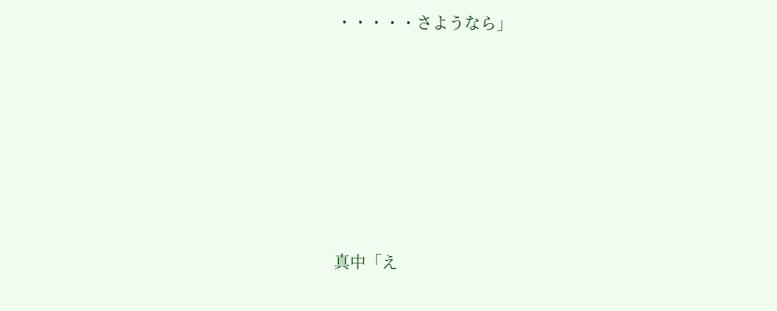・・・・・さようなら」











真中「え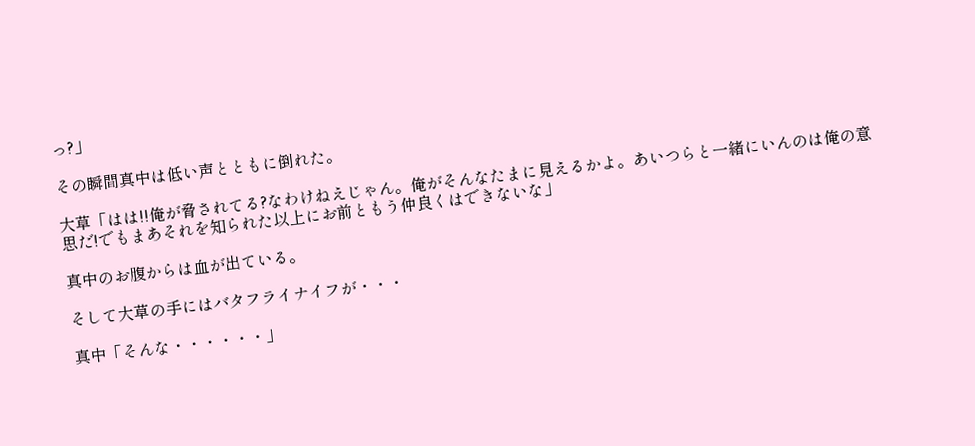っ?」

その瞬間真中は低い声とともに倒れた。

大草「はは!!俺が脅されてる?なわけねえじゃん。俺がそんなたまに見えるかよ。あいつらと一緒にいんのは俺の意思だ!でもまあそれを知られた以上にお前ともう仲良くはできないな」

真中のお腹からは血が出ている。

そして大草の手にはバタフライナイフが・・・

真中「そんな・・・・・・」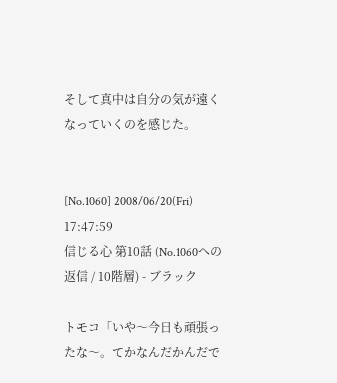そして真中は自分の気が遠くなっていくのを感じた。


[No.1060] 2008/06/20(Fri) 17:47:59
信じる心 第10話 (No.1060への返信 / 10階層) - ブラック

トモコ「いや〜今日も頑張ったな〜。てかなんだかんだで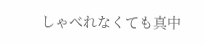しゃべれなくても真中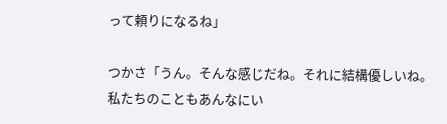って頼りになるね」

つかさ「うん。そんな感じだね。それに結構優しいね。私たちのこともあんなにい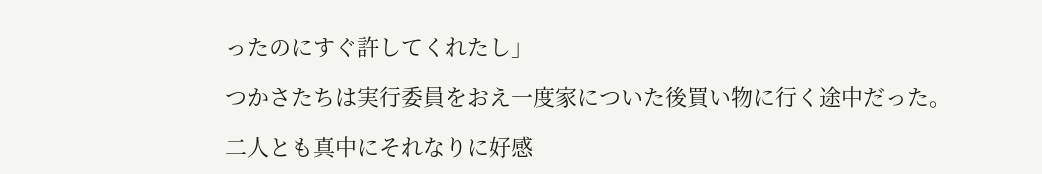ったのにすぐ許してくれたし」

つかさたちは実行委員をおえ一度家についた後買い物に行く途中だった。

二人とも真中にそれなりに好感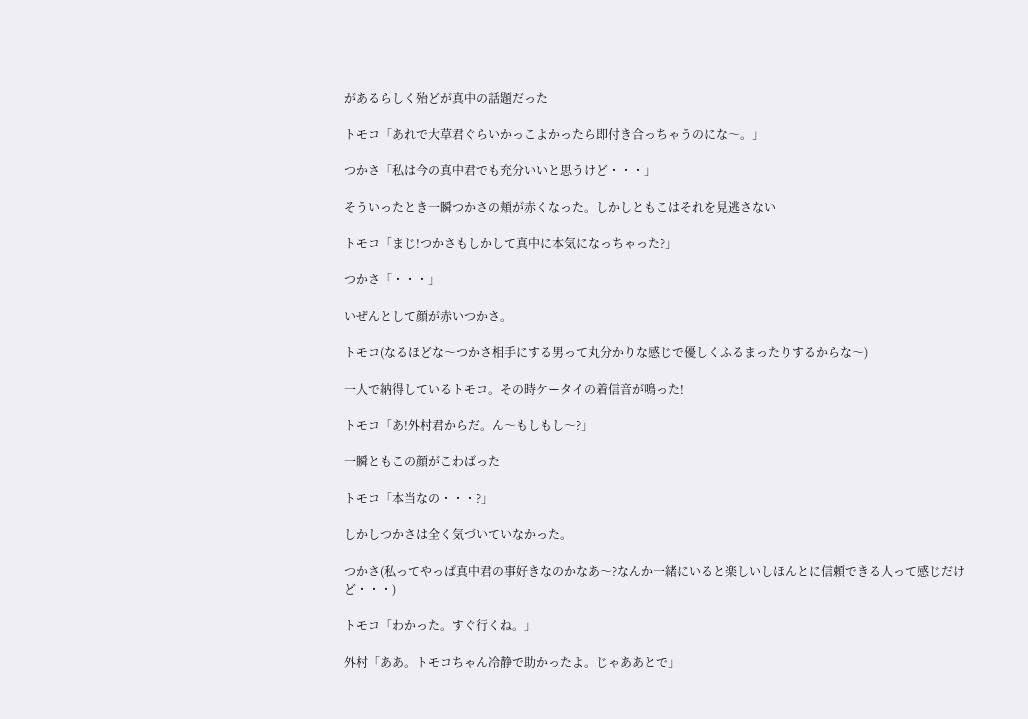があるらしく殆どが真中の話題だった

トモコ「あれで大草君ぐらいかっこよかったら即付き合っちゃうのにな〜。」

つかさ「私は今の真中君でも充分いいと思うけど・・・」

そういったとき一瞬つかさの頬が赤くなった。しかしともこはそれを見逃さない

トモコ「まじ!つかさもしかして真中に本気になっちゃった?」

つかさ「・・・」

いぜんとして顔が赤いつかさ。

トモコ(なるほどな〜つかさ相手にする男って丸分かりな感じで優しくふるまったりするからな〜)

一人で納得しているトモコ。その時ケータイの着信音が鳴った!

トモコ「あ!外村君からだ。ん〜もしもし〜?」

一瞬ともこの顔がこわばった

トモコ「本当なの・・・?」

しかしつかさは全く気づいていなかった。

つかさ(私ってやっぱ真中君の事好きなのかなあ〜?なんか一緒にいると楽しいしほんとに信頼できる人って感じだけど・・・)

トモコ「わかった。すぐ行くね。」

外村「ああ。トモコちゃん冷静で助かったよ。じゃああとで」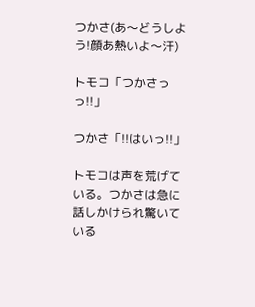つかさ(あ〜どうしよう!顔あ熱いよ〜汗)

トモコ「つかさっっ!!」

つかさ「!!はいっ!!」

トモコは声を荒げている。つかさは急に話しかけられ驚いている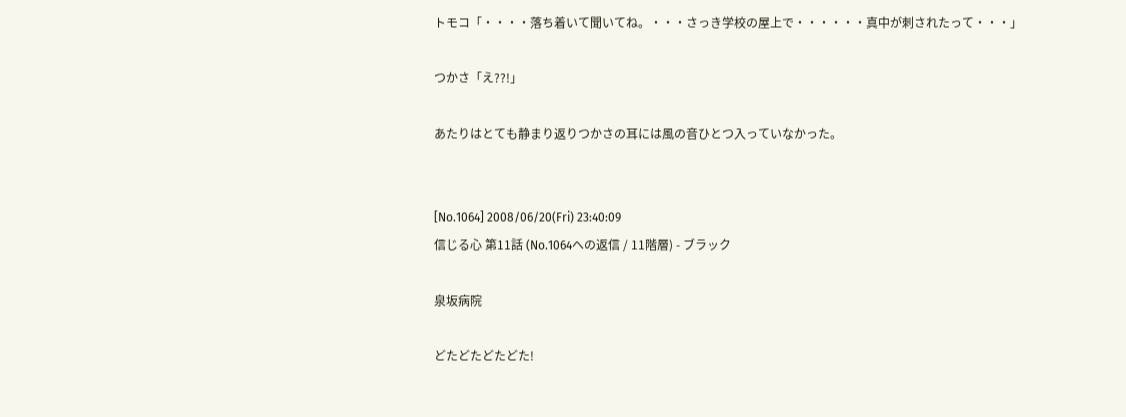トモコ「・・・・落ち着いて聞いてね。・・・さっき学校の屋上で・・・・・・真中が刺されたって・・・」

つかさ「え??!」

あたりはとても静まり返りつかさの耳には風の音ひとつ入っていなかった。


[No.1064] 2008/06/20(Fri) 23:40:09
信じる心 第11話 (No.1064への返信 / 11階層) - ブラック

泉坂病院

どたどたどたどた!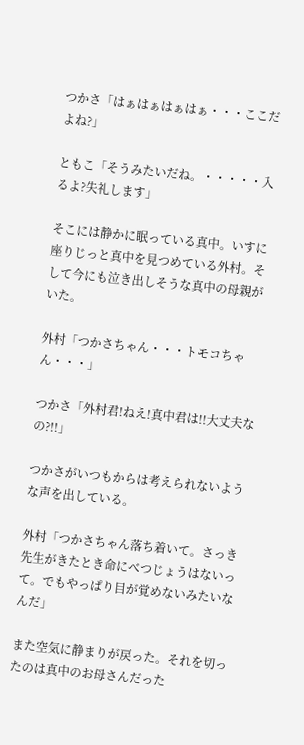つかさ「はぁはぁはぁはぁ・・・ここだよね?」

ともこ「そうみたいだね。・・・・・入るよ?失礼します」

そこには静かに眠っている真中。いすに座りじっと真中を見つめている外村。そして今にも泣き出しそうな真中の母親がいた。

外村「つかさちゃん・・・トモコちゃん・・・」

つかさ「外村君!ねえ!真中君は!!大丈夫なの?!!」

つかさがいつもからは考えられないような声を出している。

外村「つかさちゃん落ち着いて。さっき先生がきたとき命にべつじょうはないって。でもやっぱり目が覚めないみたいなんだ」

また空気に静まりが戻った。それを切ったのは真中のお母さんだった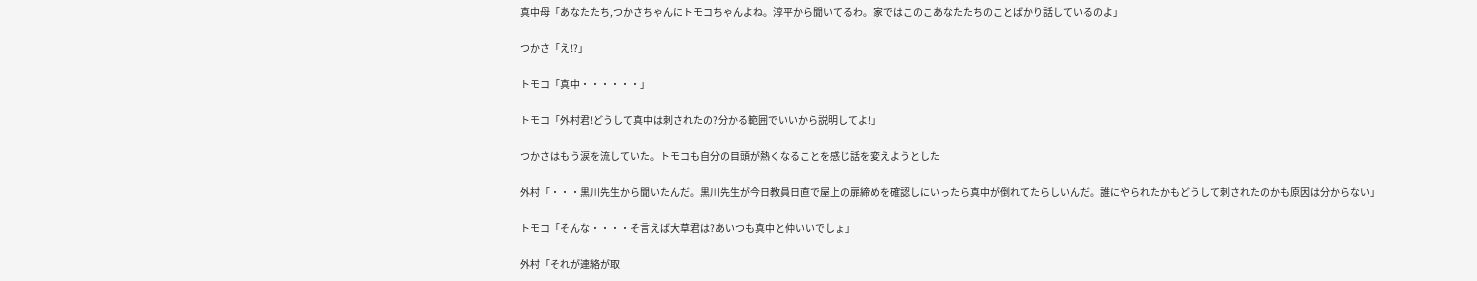真中母「あなたたち,つかさちゃんにトモコちゃんよね。淳平から聞いてるわ。家ではこのこあなたたちのことばかり話しているのよ」

つかさ「え!?」

トモコ「真中・・・・・・」

トモコ「外村君!どうして真中は刺されたの?分かる範囲でいいから説明してよ!」

つかさはもう涙を流していた。トモコも自分の目頭が熱くなることを感じ話を変えようとした

外村「・・・黒川先生から聞いたんだ。黒川先生が今日教員日直で屋上の扉締めを確認しにいったら真中が倒れてたらしいんだ。誰にやられたかもどうして刺されたのかも原因は分からない」

トモコ「そんな・・・・そ言えば大草君は?あいつも真中と仲いいでしょ」

外村「それが連絡が取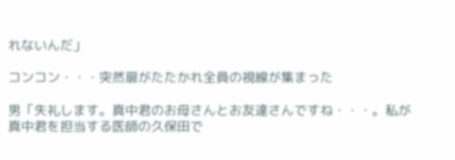れないんだ」

コンコン・・・突然扉がたたかれ全員の視線が集まった

男「失礼します。真中君のお母さんとお友達さんですね・・・。私が真中君を担当する医師の久保田で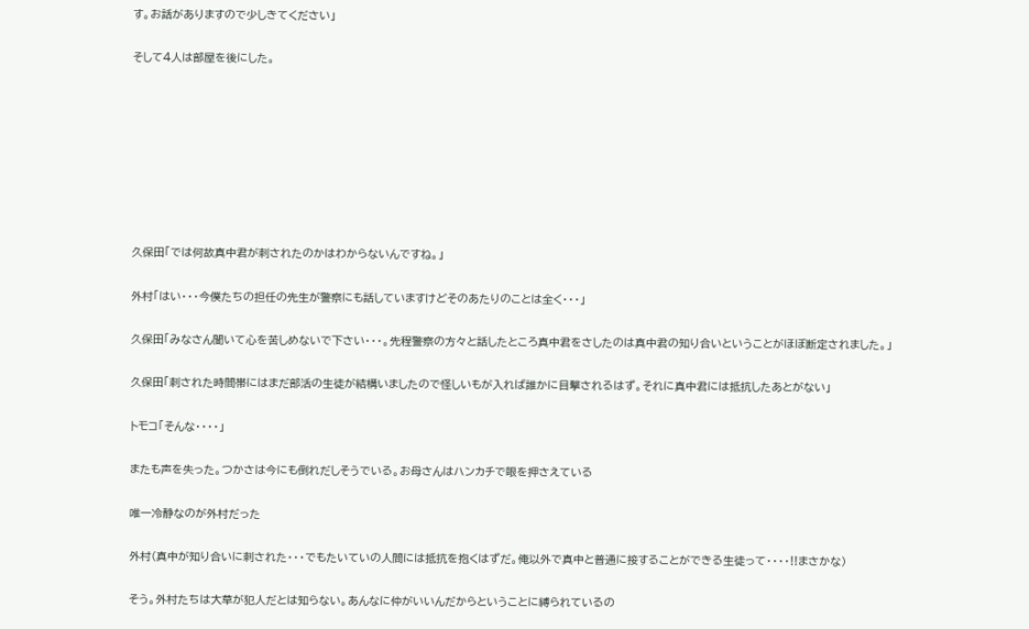す。お話がありますので少しきてください」

そして4人は部屋を後にした。








久保田「では何故真中君が刺されたのかはわからないんですね。」

外村「はい・・・今僕たちの担任の先生が警察にも話していますけどそのあたりのことは全く・・・」

久保田「みなさん聞いて心を苦しめないで下さい・・・。先程警察の方々と話したところ真中君をさしたのは真中君の知り合いということがほぼ断定されました。」

久保田「刺された時間帯にはまだ部活の生徒が結構いましたので怪しいもが入れば誰かに目撃されるはず。それに真中君には抵抗したあとがない」

トモコ「そんな・・・・」

またも声を失った。つかさは今にも倒れだしそうでいる。お母さんはハンカチで眼を押さえている

唯一冷静なのが外村だった

外村(真中が知り合いに刺された・・・でもたいていの人間には抵抗を抱くはずだ。俺以外で真中と普通に接することができる生徒って・・・・!!まさかな)

そう。外村たちは大草が犯人だとは知らない。あんなに仲がいいんだからということに縛られているの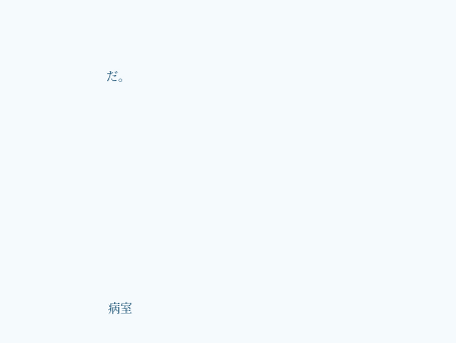だ。








病室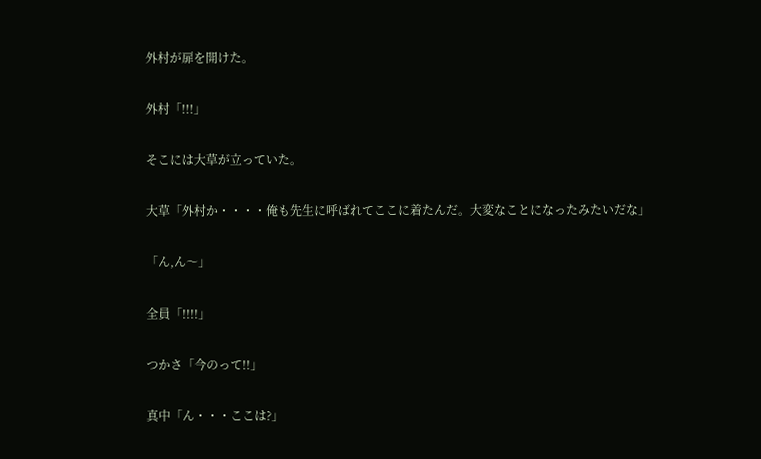外村が扉を開けた。

外村「!!!」

そこには大草が立っていた。

大草「外村か・・・・俺も先生に呼ばれてここに着たんだ。大変なことになったみたいだな」

「ん,ん〜」

全員「!!!!」

つかさ「今のって!!」

真中「ん・・・ここは?」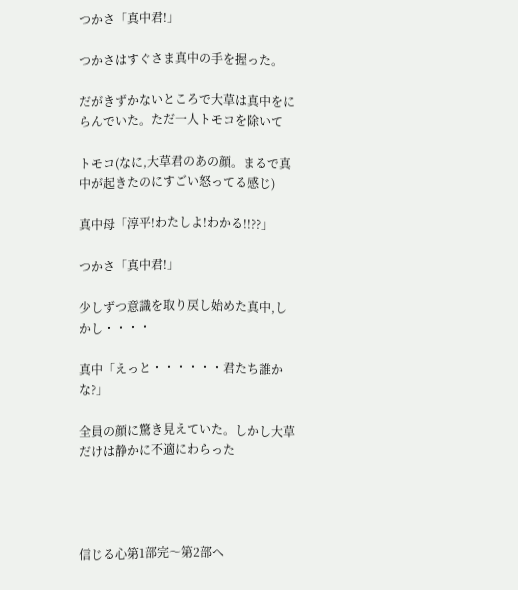つかさ「真中君!」

つかさはすぐさま真中の手を握った。

だがきずかないところで大草は真中をにらんでいた。ただ一人トモコを除いて

トモコ(なに,大草君のあの顔。まるで真中が起きたのにすごい怒ってる感じ)

真中母「淳平!わたしよ!わかる!!??」

つかさ「真中君!」

少しずつ意識を取り戻し始めた真中,しかし・・・・

真中「えっと・・・・・・君たち誰かな?」

全員の顔に驚き見えていた。しかし大草だけは静かに不適にわらった




信じる心第1部完〜第2部へ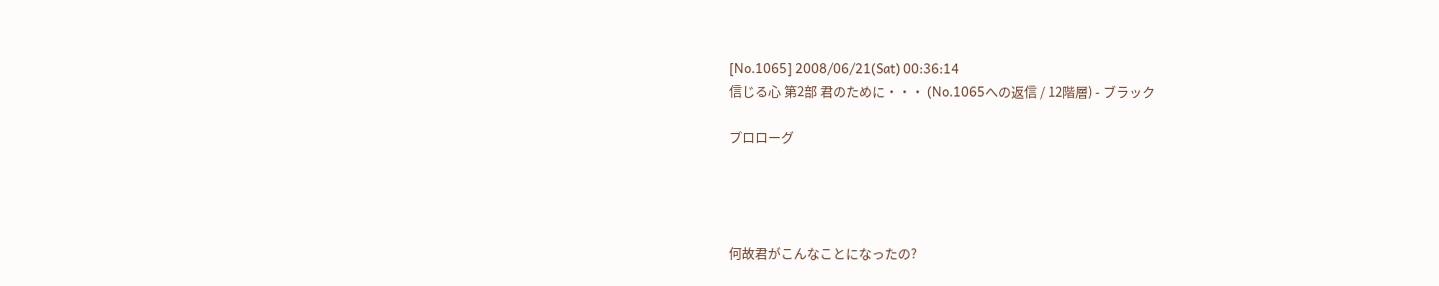[No.1065] 2008/06/21(Sat) 00:36:14
信じる心 第2部 君のために・・・ (No.1065への返信 / 12階層) - ブラック

プロローグ




何故君がこんなことになったの?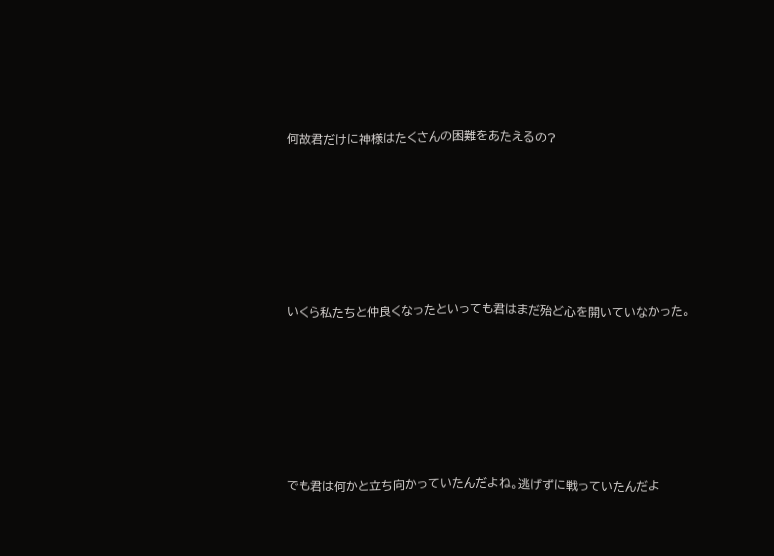何故君だけに神様はたくさんの困難をあたえるの?






いくら私たちと仲良くなったといっても君はまだ殆ど心を開いていなかった。






でも君は何かと立ち向かっていたんだよね。逃げずに戦っていたんだよ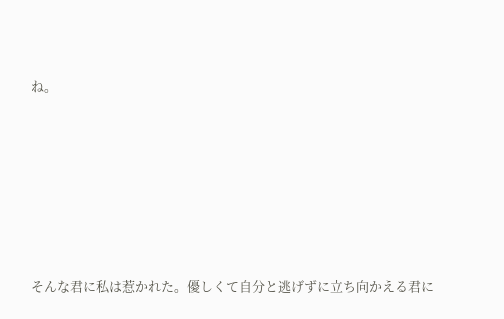ね。






そんな君に私は惹かれた。優しくて自分と逃げずに立ち向かえる君に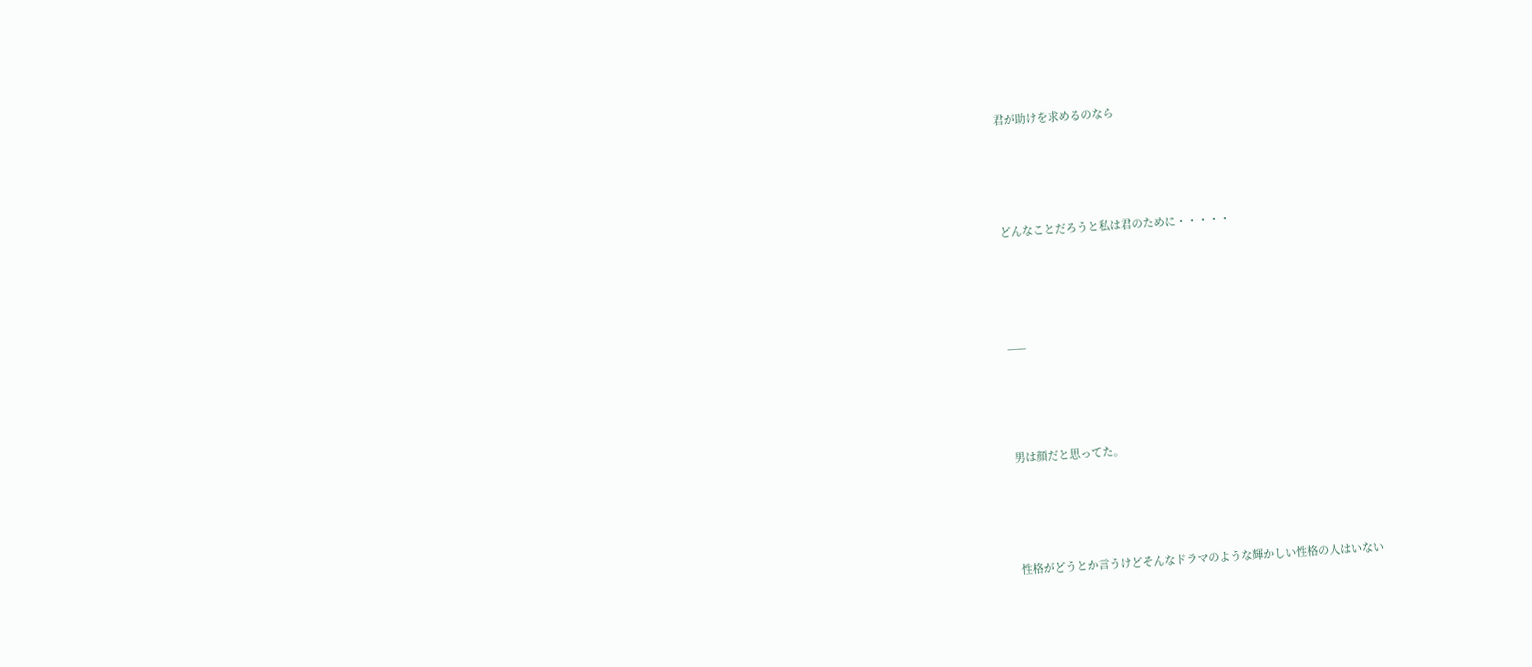君が助けを求めるのなら






どんなことだろうと私は君のために・・・・・






___






男は顔だと思ってた。






性格がどうとか言うけどそんなドラマのような輝かしい性格の人はいない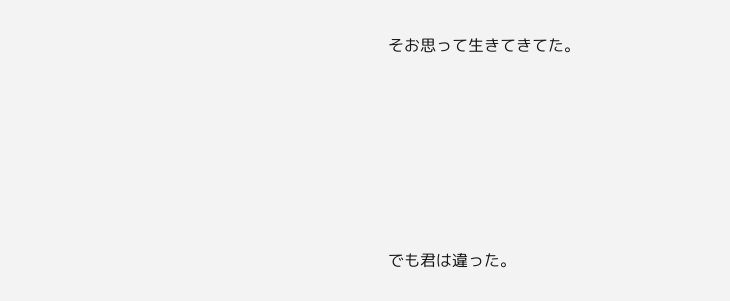そお思って生きてきてた。






でも君は違った。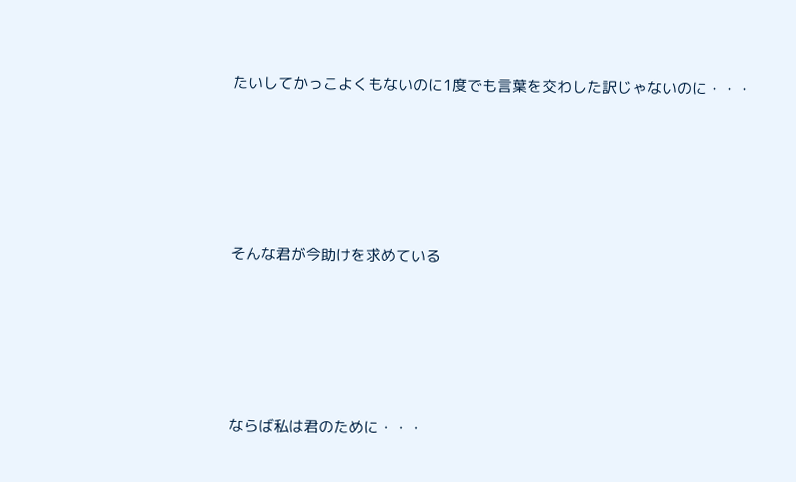たいしてかっこよくもないのに1度でも言葉を交わした訳じゃないのに・・・






そんな君が今助けを求めている






ならば私は君のために・・・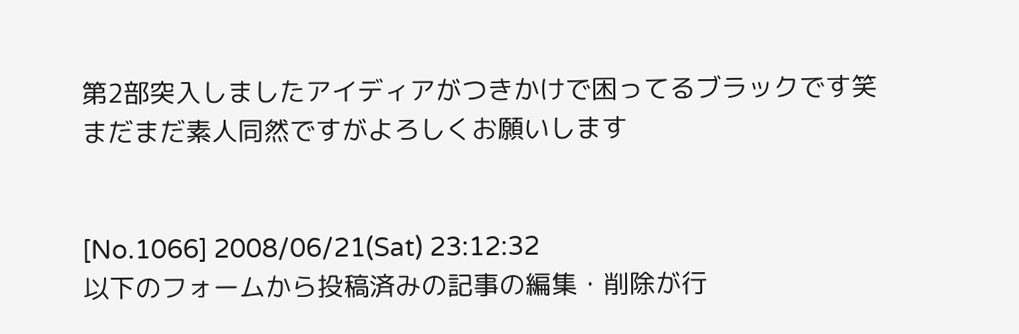第2部突入しましたアイディアがつきかけで困ってるブラックです笑
まだまだ素人同然ですがよろしくお願いします


[No.1066] 2008/06/21(Sat) 23:12:32
以下のフォームから投稿済みの記事の編集・削除が行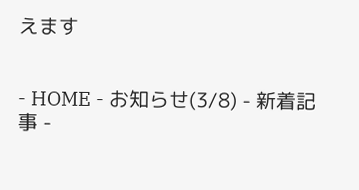えます


- HOME - お知らせ(3/8) - 新着記事 -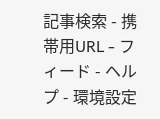記事検索 - 携帯用URL - フィード - ヘルプ - 環境設定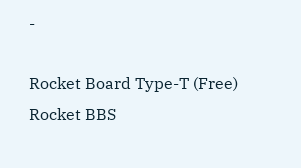-

Rocket Board Type-T (Free) Rocket BBS